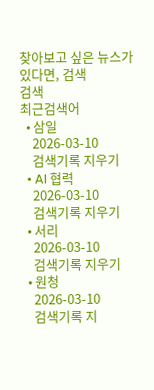찾아보고 싶은 뉴스가 있다면, 검색
검색
최근검색어
  • 삼일
    2026-03-10
    검색기록 지우기
  • AI 협력
    2026-03-10
    검색기록 지우기
  • 서리
    2026-03-10
    검색기록 지우기
  • 원청
    2026-03-10
    검색기록 지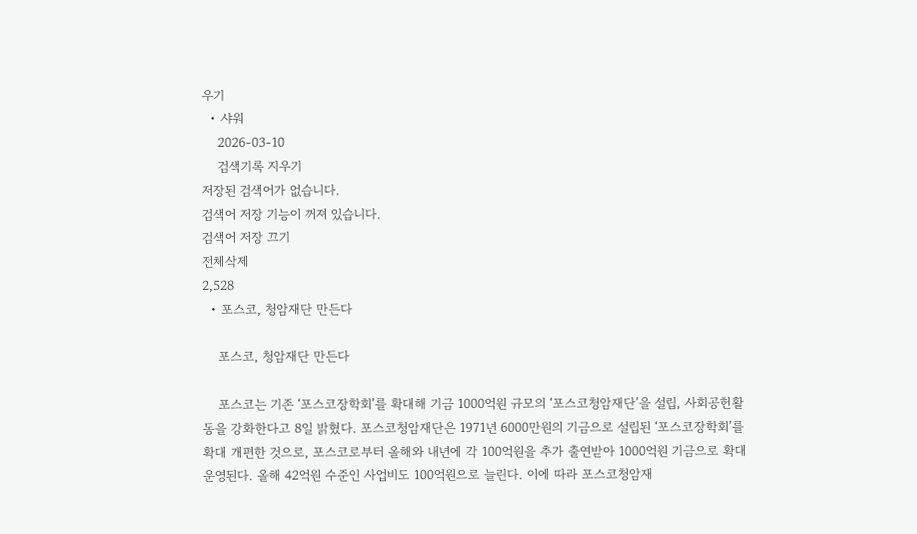우기
  • 샤워
    2026-03-10
    검색기록 지우기
저장된 검색어가 없습니다.
검색어 저장 기능이 꺼져 있습니다.
검색어 저장 끄기
전체삭제
2,528
  • 포스코, 청암재단 만든다

    포스코, 청암재단 만든다

    포스코는 기존 ‘포스코장학회’를 확대해 기금 1000억원 규모의 ‘포스코청암재단’을 설립, 사회공헌활동을 강화한다고 8일 밝혔다. 포스코청암재단은 1971년 6000만원의 기금으로 설립된 ‘포스코장학회’를 확대 개편한 것으로, 포스코로부터 올해와 내년에 각 100억원을 추가 출연받아 1000억원 기금으로 확대 운영된다. 올해 42억원 수준인 사업비도 100억원으로 늘린다. 이에 따라 포스코청암재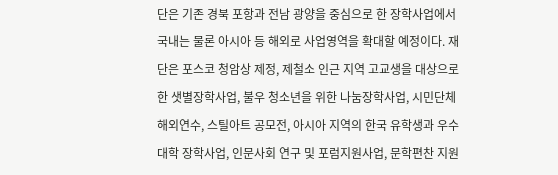단은 기존 경북 포항과 전남 광양을 중심으로 한 장학사업에서 국내는 물론 아시아 등 해외로 사업영역을 확대할 예정이다. 재단은 포스코 청암상 제정, 제철소 인근 지역 고교생을 대상으로 한 샛별장학사업, 불우 청소년을 위한 나눔장학사업, 시민단체 해외연수, 스틸아트 공모전, 아시아 지역의 한국 유학생과 우수대학 장학사업, 인문사회 연구 및 포럼지원사업, 문학편찬 지원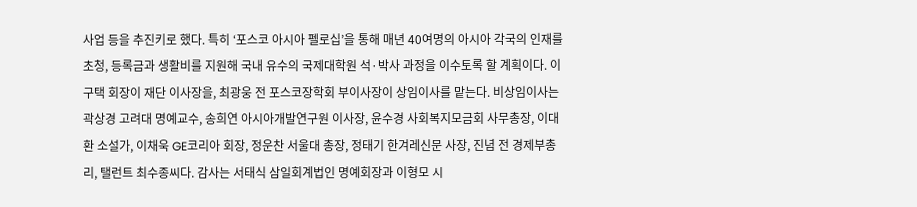사업 등을 추진키로 했다. 특히 ‘포스코 아시아 펠로십’을 통해 매년 40여명의 아시아 각국의 인재를 초청, 등록금과 생활비를 지원해 국내 유수의 국제대학원 석·박사 과정을 이수토록 할 계획이다. 이구택 회장이 재단 이사장을, 최광웅 전 포스코장학회 부이사장이 상임이사를 맡는다. 비상임이사는 곽상경 고려대 명예교수, 송희연 아시아개발연구원 이사장, 윤수경 사회복지모금회 사무총장, 이대환 소설가, 이채욱 GE코리아 회장, 정운찬 서울대 총장, 정태기 한겨레신문 사장, 진념 전 경제부총리, 탤런트 최수종씨다. 감사는 서태식 삼일회계법인 명예회장과 이형모 시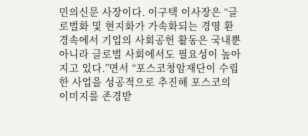민의신문 사장이다. 이구택 이사장은 “글로벌화 및 현지화가 가속화되는 경영 환경속에서 기업의 사회공헌 활동은 국내뿐 아니라 글로벌 사회에서도 필요성이 높아지고 있다.”면서 “포스코청암재단이 수립한 사업을 성공적으로 추진해 포스코의 이미지를 존경받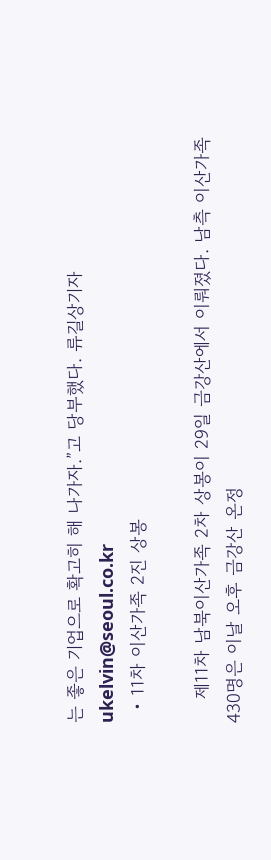는 좋은 기업으로 확고히 해 나가자.”고 당부했다. 류길상기자 ukelvin@seoul.co.kr
  • 11차 이산가족 2진 상봉

    제11차 남북이산가족 2차 상봉이 29일 금강산에서 이뤄졌다. 남측 이산가족 430명은 이날 오후 금강산 온정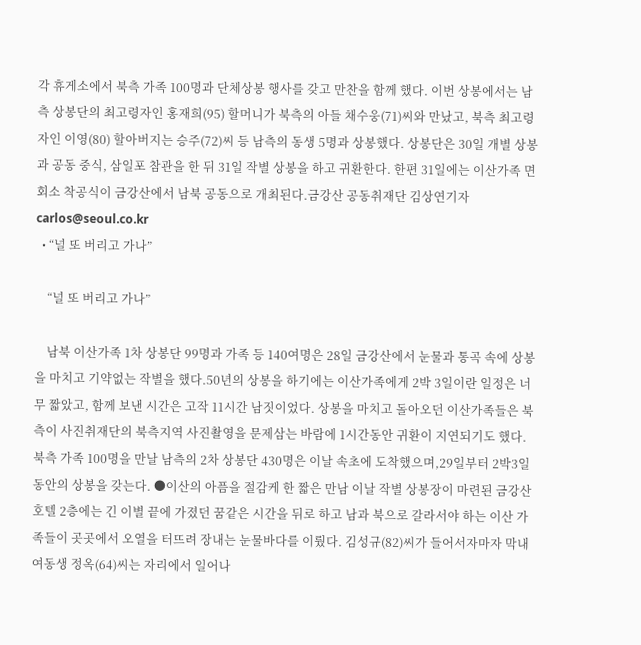각 휴게소에서 북측 가족 100명과 단체상봉 행사를 갖고 만찬을 함께 했다. 이번 상봉에서는 남측 상봉단의 최고령자인 홍재희(95) 할머니가 북측의 아들 채수웅(71)씨와 만났고, 북측 최고령자인 이영(80) 할아버지는 승주(72)씨 등 남측의 동생 5명과 상봉했다. 상봉단은 30일 개별 상봉과 공동 중식, 삼일포 참관을 한 뒤 31일 작별 상봉을 하고 귀환한다. 한편 31일에는 이산가족 면회소 착공식이 금강산에서 남북 공동으로 개최된다.금강산 공동취재단 김상연기자carlos@seoul.co.kr
  • “널 또 버리고 가나”

    “널 또 버리고 가나”

    남북 이산가족 1차 상봉단 99명과 가족 등 140여명은 28일 금강산에서 눈물과 통곡 속에 상봉을 마치고 기약없는 작별을 했다.50년의 상봉을 하기에는 이산가족에게 2박 3일이란 일정은 너무 짧았고, 함께 보낸 시간은 고작 11시간 남짓이었다. 상봉을 마치고 돌아오던 이산가족들은 북측이 사진취재단의 북측지역 사진촬영을 문제삼는 바람에 1시간동안 귀환이 지연되기도 했다. 북측 가족 100명을 만날 남측의 2차 상봉단 430명은 이날 속초에 도착했으며,29일부터 2박3일 동안의 상봉을 갖는다. ●이산의 아픔을 절감케 한 짧은 만남 이날 작별 상봉장이 마련된 금강산 호텔 2층에는 긴 이별 끝에 가졌던 꿈같은 시간을 뒤로 하고 남과 북으로 갈라서야 하는 이산 가족들이 곳곳에서 오열을 터뜨려 장내는 눈물바다를 이뤘다. 김성규(82)씨가 들어서자마자 막내 여동생 정옥(64)씨는 자리에서 일어나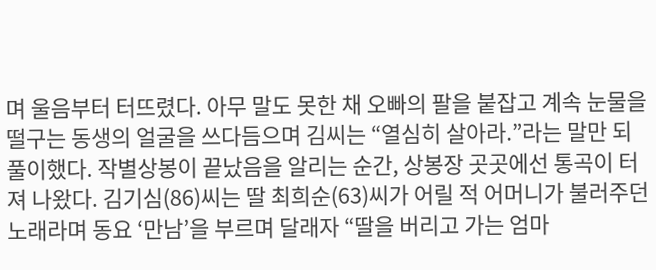며 울음부터 터뜨렸다. 아무 말도 못한 채 오빠의 팔을 붙잡고 계속 눈물을 떨구는 동생의 얼굴을 쓰다듬으며 김씨는 “열심히 살아라.”라는 말만 되풀이했다. 작별상봉이 끝났음을 알리는 순간, 상봉장 곳곳에선 통곡이 터져 나왔다. 김기심(86)씨는 딸 최희순(63)씨가 어릴 적 어머니가 불러주던 노래라며 동요 ‘만남’을 부르며 달래자 “딸을 버리고 가는 엄마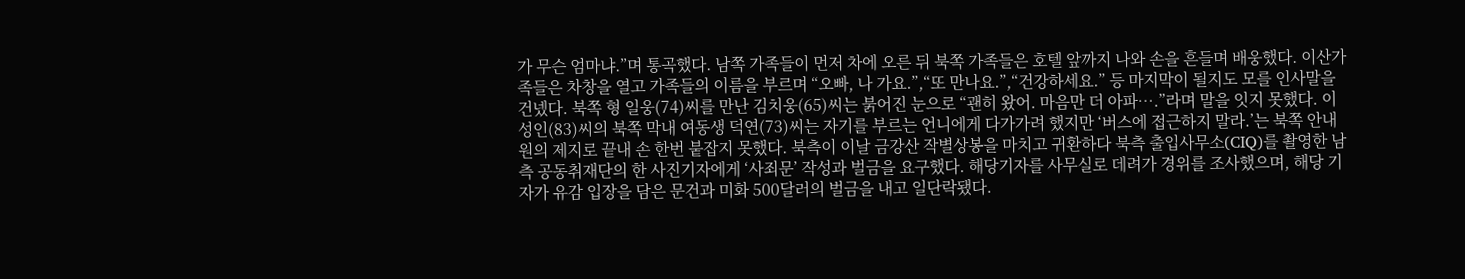가 무슨 엄마냐.”며 통곡했다. 남쪽 가족들이 먼저 차에 오른 뒤 북쪽 가족들은 호텔 앞까지 나와 손을 흔들며 배웅했다. 이산가족들은 차창을 열고 가족들의 이름을 부르며 “오빠, 나 가요.”,“또 만나요.”,“건강하세요.” 등 마지막이 될지도 모를 인사말을 건넸다. 북쪽 형 일웅(74)씨를 만난 김치웅(65)씨는 붉어진 눈으로 “괜히 왔어. 마음만 더 아파….”라며 말을 잇지 못했다. 이성인(83)씨의 북쪽 막내 여동생 덕연(73)씨는 자기를 부르는 언니에게 다가가려 했지만 ‘버스에 접근하지 말라.’는 북쪽 안내원의 제지로 끝내 손 한번 붙잡지 못했다. 북측이 이날 금강산 작별상봉을 마치고 귀환하다 북측 출입사무소(CIQ)를 촬영한 남측 공동취재단의 한 사진기자에게 ‘사죄문’ 작성과 벌금을 요구했다. 해당기자를 사무실로 데려가 경위를 조사했으며, 해당 기자가 유감 입장을 담은 문건과 미화 500달러의 벌금을 내고 일단락됐다.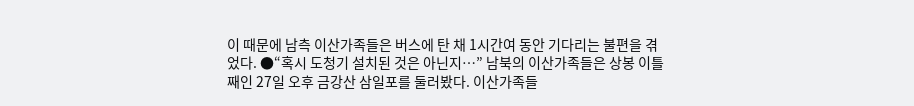이 때문에 남측 이산가족들은 버스에 탄 채 1시간여 동안 기다리는 불편을 겪었다. ●“혹시 도청기 설치된 것은 아닌지…” 남북의 이산가족들은 상봉 이틀째인 27일 오후 금강산 삼일포를 둘러봤다. 이산가족들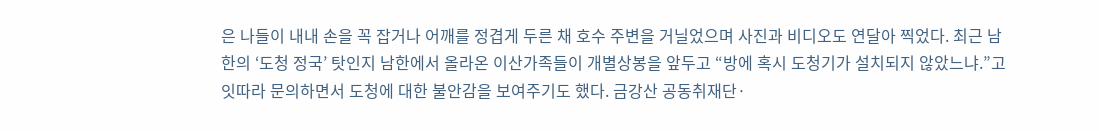은 나들이 내내 손을 꼭 잡거나 어깨를 정겹게 두른 채 호수 주변을 거닐었으며 사진과 비디오도 연달아 찍었다. 최근 남한의 ‘도청 정국’ 탓인지 남한에서 올라온 이산가족들이 개별상봉을 앞두고 “방에 혹시 도청기가 설치되지 않았느냐.”고 잇따라 문의하면서 도청에 대한 불안감을 보여주기도 했다. 금강산 공동취재단·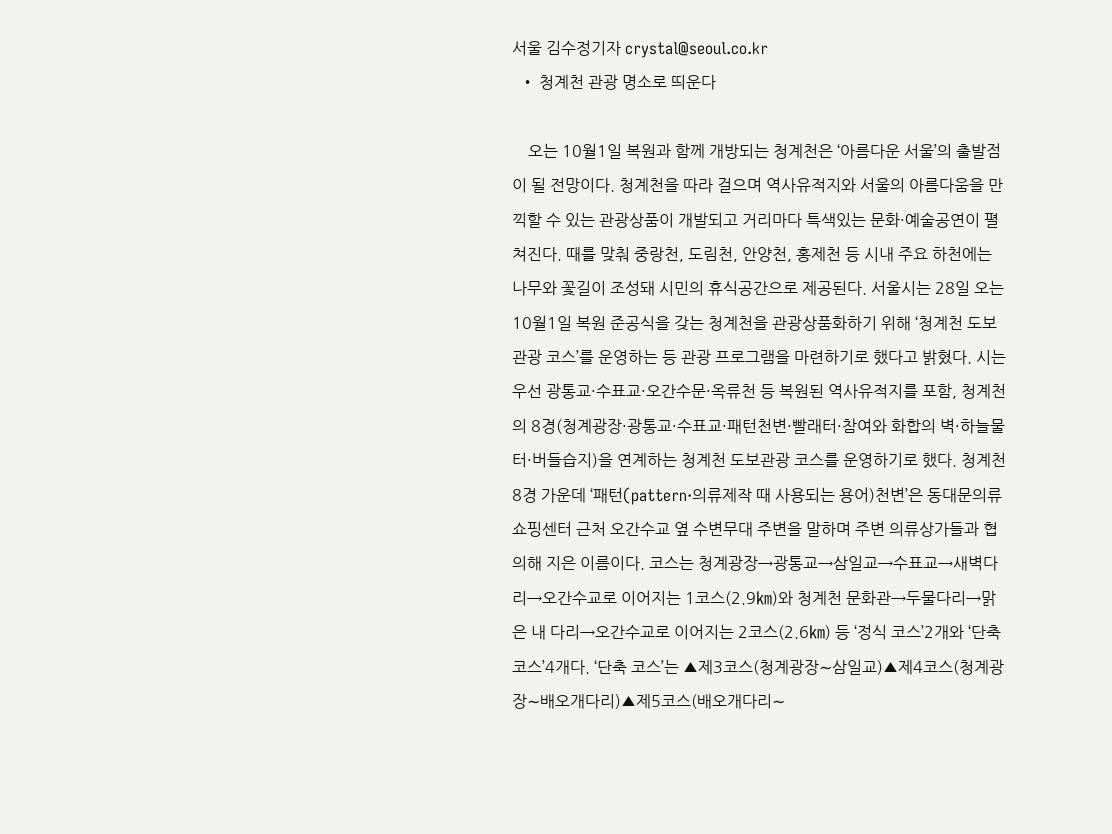서울 김수정기자 crystal@seoul.co.kr
  • 청계천 관광 명소로 띄운다

    오는 10월1일 복원과 함께 개방되는 청계천은 ‘아름다운 서울’의 출발점이 될 전망이다. 청계천을 따라 걸으며 역사유적지와 서울의 아름다움을 만끽할 수 있는 관광상품이 개발되고 거리마다 특색있는 문화·예술공연이 펼쳐진다. 때를 맞춰 중랑천, 도림천, 안양천, 홍제천 등 시내 주요 하천에는 나무와 꽃길이 조성돼 시민의 휴식공간으로 제공된다. 서울시는 28일 오는 10월1일 복원 준공식을 갖는 청계천을 관광상품화하기 위해 ‘청계천 도보관광 코스’를 운영하는 등 관광 프로그램을 마련하기로 했다고 밝혔다. 시는 우선 광통교·수표교·오간수문·옥류천 등 복원된 역사유적지를 포함, 청계천의 8경(청계광장·광통교·수표교·패턴천변·빨래터·참여와 화합의 벽·하늘물터·버들습지)을 연계하는 청계천 도보관광 코스를 운영하기로 했다. 청계천 8경 가운데 ‘패턴(pattern·의류제작 때 사용되는 용어)천변’은 동대문의류쇼핑센터 근처 오간수교 옆 수변무대 주변을 말하며 주변 의류상가들과 협의해 지은 이름이다. 코스는 청계광장→광통교→삼일교→수표교→새벽다리→오간수교로 이어지는 1코스(2.9㎞)와 청계천 문화관→두물다리→맑은 내 다리→오간수교로 이어지는 2코스(2.6㎞) 등 ‘정식 코스’2개와 ‘단축 코스’4개다. ‘단축 코스’는 ▲제3코스(청계광장∼삼일교)▲제4코스(청계광장∼배오개다리)▲제5코스(배오개다리∼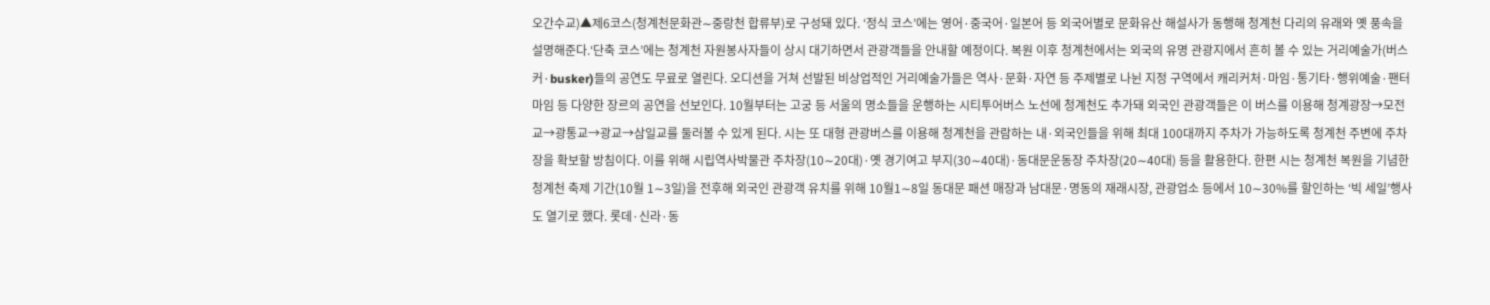오간수교)▲제6코스(청계천문화관∼중랑천 합류부)로 구성돼 있다. ‘정식 코스’에는 영어·중국어·일본어 등 외국어별로 문화유산 해설사가 동행해 청계천 다리의 유래와 옛 풍속을 설명해준다.‘단축 코스’에는 청계천 자원봉사자들이 상시 대기하면서 관광객들을 안내할 예정이다. 복원 이후 청계천에서는 외국의 유명 관광지에서 흔히 볼 수 있는 거리예술가(버스커·busker)들의 공연도 무료로 열린다. 오디션을 거쳐 선발된 비상업적인 거리예술가들은 역사·문화·자연 등 주제별로 나뉜 지정 구역에서 캐리커처·마임·통기타·행위예술·팬터마임 등 다양한 장르의 공연을 선보인다. 10월부터는 고궁 등 서울의 명소들을 운행하는 시티투어버스 노선에 청계천도 추가돼 외국인 관광객들은 이 버스를 이용해 청계광장→모전교→광통교→광교→삼일교를 둘러볼 수 있게 된다. 시는 또 대형 관광버스를 이용해 청계천을 관람하는 내·외국인들을 위해 최대 100대까지 주차가 가능하도록 청계천 주변에 주차장을 확보할 방침이다. 이를 위해 시립역사박물관 주차장(10∼20대)·옛 경기여고 부지(30∼40대)·동대문운동장 주차장(20∼40대) 등을 활용한다. 한편 시는 청계천 복원을 기념한 청계천 축제 기간(10월 1∼3일)을 전후해 외국인 관광객 유치를 위해 10월1∼8일 동대문 패션 매장과 남대문·명동의 재래시장, 관광업소 등에서 10∼30%를 할인하는 ‘빅 세일’행사도 열기로 했다. 롯데·신라·동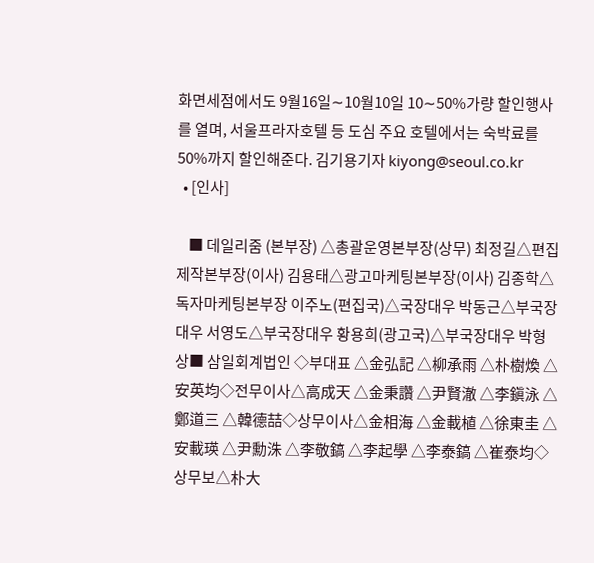화면세점에서도 9월16일∼10월10일 10∼50%가량 할인행사를 열며, 서울프라자호텔 등 도심 주요 호텔에서는 숙박료를 50%까지 할인해준다. 김기용기자 kiyong@seoul.co.kr
  • [인사]

    ■ 데일리줌 (본부장) △총괄운영본부장(상무) 최정길△편집제작본부장(이사) 김용태△광고마케팅본부장(이사) 김종학△독자마케팅본부장 이주노(편집국)△국장대우 박동근△부국장대우 서영도△부국장대우 황용희(광고국)△부국장대우 박형상■ 삼일회계법인 ◇부대표 △金弘記 △柳承雨 △朴樹煥 △安英均◇전무이사△高成天 △金秉讚 △尹賢澈 △李鎭泳 △鄭道三 △韓德喆◇상무이사△金相海 △金載植 △徐東圭 △安載瑛 △尹勳洙 △李敬鎬 △李起學 △李泰鎬 △崔泰均◇상무보△朴大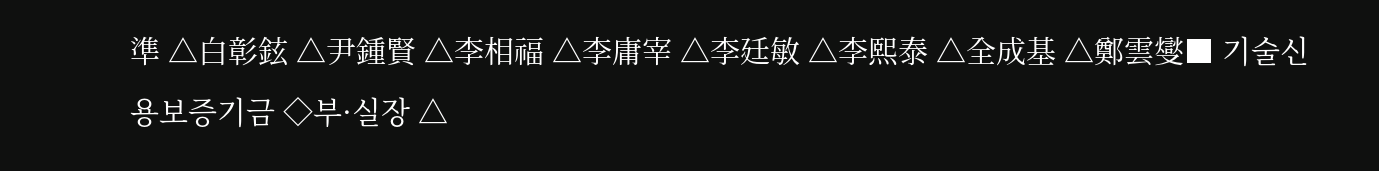準 △白彰鉉 △尹鍾賢 △李相福 △李庸宰 △李廷敏 △李熙泰 △全成基 △鄭雲燮■ 기술신용보증기금 ◇부·실장 △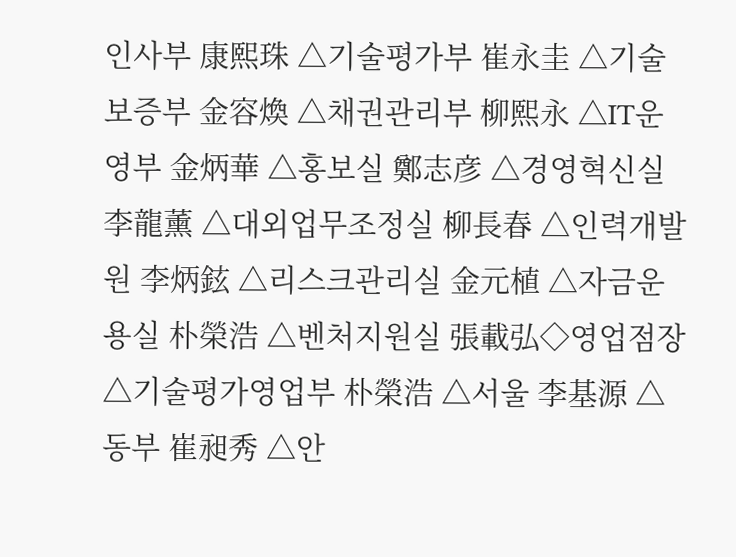인사부 康熙珠 △기술평가부 崔永圭 △기술보증부 金容煥 △채권관리부 柳熙永 △IT운영부 金炳華 △홍보실 鄭志彦 △경영혁신실 李龍薰 △대외업무조정실 柳長春 △인력개발원 李炳鉉 △리스크관리실 金元植 △자금운용실 朴榮浩 △벤처지원실 張載弘◇영업점장△기술평가영업부 朴榮浩 △서울 李基源 △동부 崔昶秀 △안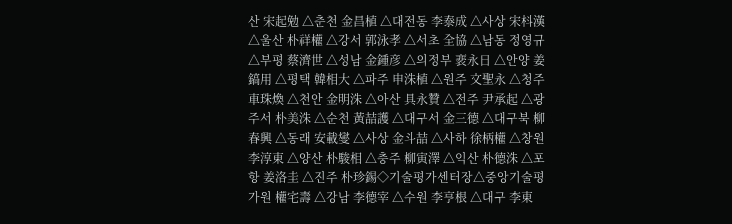산 宋起勉 △춘천 金昌植 △대전동 李泰成 △사상 宋枓漢 △울산 朴祥權 △강서 郭泳孝 △서초 全協 △남동 정영규 △부평 蔡濟世 △성남 金鍾彦 △의정부 裵永日 △안양 姜鎬用 △평택 韓相大 △파주 申洙植 △원주 文聖永 △청주 車珠煥 △천안 金明洙 △아산 具永贊 △전주 尹承起 △광주서 朴美洙 △순천 黃喆護 △대구서 金三德 △대구북 柳春興 △동래 安載燮 △사상 金斗喆 △사하 徐柄權 △창원 李淳東 △양산 朴駿相 △충주 柳寅澤 △익산 朴德洙 △포항 姜洛圭 △진주 朴珍錫◇기술평가센터장△중앙기술평가원 權宅壽 △강남 李德宰 △수원 李亨根 △대구 李東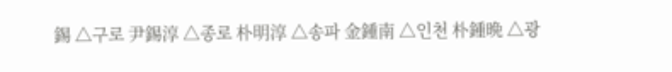錫 △구로 尹錫淳 △종로 朴明淳 △송파 金鍾南 △인천 朴鍾晩 △광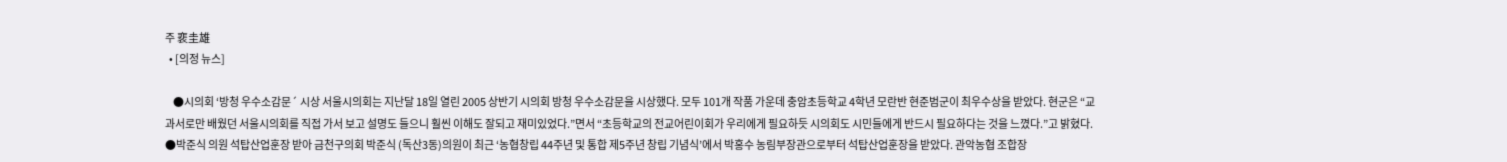주 裵圭雄
  • [의정 뉴스]

    ●시의회 ‘방청 우수소감문´ 시상 서울시의회는 지난달 18일 열린 2005 상반기 시의회 방청 우수소감문을 시상했다. 모두 101개 작품 가운데 충암초등학교 4학년 모란반 현준범군이 최우수상을 받았다. 현군은 “교과서로만 배웠던 서울시의회를 직접 가서 보고 설명도 들으니 훨씬 이해도 잘되고 재미있었다.”면서 “초등학교의 전교어린이회가 우리에게 필요하듯 시의회도 시민들에게 반드시 필요하다는 것을 느꼈다.”고 밝혔다. ●박준식 의원 석탑산업훈장 받아 금천구의회 박준식 (독산3동)의원이 최근 ‘농협창립 44주년 및 통합 제5주년 창립 기념식’에서 박홍수 농림부장관으로부터 석탑산업훈장을 받았다. 관악농협 조합장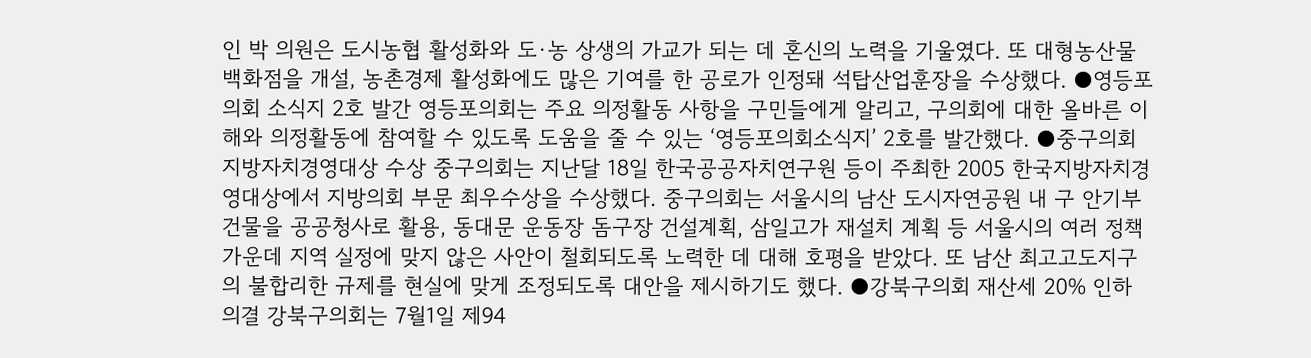인 박 의원은 도시농협 활성화와 도·농 상생의 가교가 되는 데 혼신의 노력을 기울였다. 또 대형농산물 백화점을 개설, 농촌경제 활성화에도 많은 기여를 한 공로가 인정돼 석탑산업훈장을 수상했다. ●영등포의회 소식지 2호 발간 영등포의회는 주요 의정활동 사항을 구민들에게 알리고, 구의회에 대한 올바른 이해와 의정활동에 참여할 수 있도록 도움을 줄 수 있는 ‘영등포의회소식지’ 2호를 발간했다. ●중구의회 지방자치경영대상 수상 중구의회는 지난달 18일 한국공공자치연구원 등이 주최한 2005 한국지방자치경영대상에서 지방의회 부문 최우수상을 수상했다. 중구의회는 서울시의 남산 도시자연공원 내 구 안기부건물을 공공청사로 활용, 동대문 운동장 돔구장 건설계획, 삼일고가 재설치 계획 등 서울시의 여러 정책 가운데 지역 실정에 맞지 않은 사안이 철회되도록 노력한 데 대해 호평을 받았다. 또 남산 최고고도지구의 불합리한 규제를 현실에 맞게 조정되도록 대안을 제시하기도 했다. ●강북구의회 재산세 20% 인하 의결 강북구의회는 7월1일 제94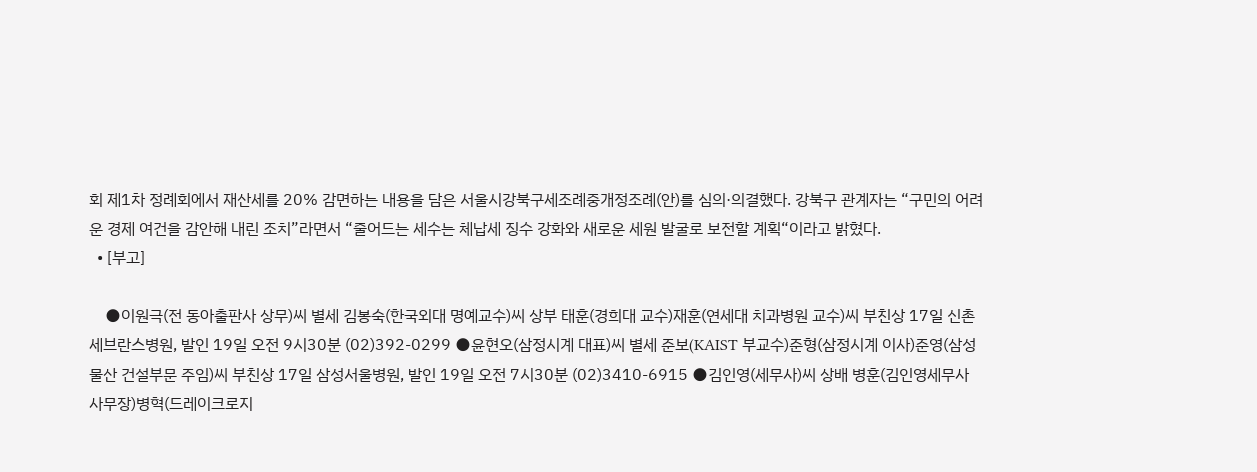회 제1차 정례회에서 재산세를 20% 감면하는 내용을 담은 서울시강북구세조례중개정조례(안)를 심의·의결했다. 강북구 관계자는 “구민의 어려운 경제 여건을 감안해 내린 조치”라면서 “줄어드는 세수는 체납세 징수 강화와 새로운 세원 발굴로 보전할 계획“이라고 밝혔다.
  • [부고]

    ●이원극(전 동아출판사 상무)씨 별세 김봉숙(한국외대 명예교수)씨 상부 태훈(경희대 교수)재훈(연세대 치과병원 교수)씨 부친상 17일 신촌세브란스병원, 발인 19일 오전 9시30분 (02)392-0299 ●윤현오(삼정시계 대표)씨 별세 준보(KAIST 부교수)준형(삼정시계 이사)준영(삼성물산 건설부문 주임)씨 부친상 17일 삼성서울병원, 발인 19일 오전 7시30분 (02)3410-6915 ●김인영(세무사)씨 상배 병훈(김인영세무사 사무장)병혁(드레이크로지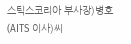스틱스코리아 부사장)병호(AITS 이사)씨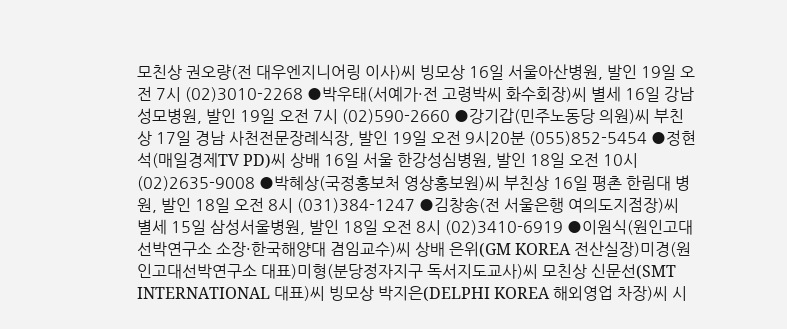모친상 권오량(전 대우엔지니어링 이사)씨 빙모상 16일 서울아산병원, 발인 19일 오전 7시 (02)3010-2268 ●박우태(서예가·전 고령박씨 화수회장)씨 별세 16일 강남성모병원, 발인 19일 오전 7시 (02)590-2660 ●강기갑(민주노동당 의원)씨 부친상 17일 경남 사천전문장례식장, 발인 19일 오전 9시20분 (055)852-5454 ●정현석(매일경제TV PD)씨 상배 16일 서울 한강성심병원, 발인 18일 오전 10시 (02)2635-9008 ●박혜상(국정홍보처 영상홍보원)씨 부친상 16일 평촌 한림대 병원, 발인 18일 오전 8시 (031)384-1247 ●김창송(전 서울은행 여의도지점장)씨 별세 15일 삼성서울병원, 발인 18일 오전 8시 (02)3410-6919 ●이원식(원인고대선박연구소 소장·한국해양대 겸임교수)씨 상배 은위(GM KOREA 전산실장)미경(원인고대선박연구소 대표)미형(분당정자지구 독서지도교사)씨 모친상 신문선(SMT INTERNATIONAL 대표)씨 빙모상 박지은(DELPHI KOREA 해외영업 차장)씨 시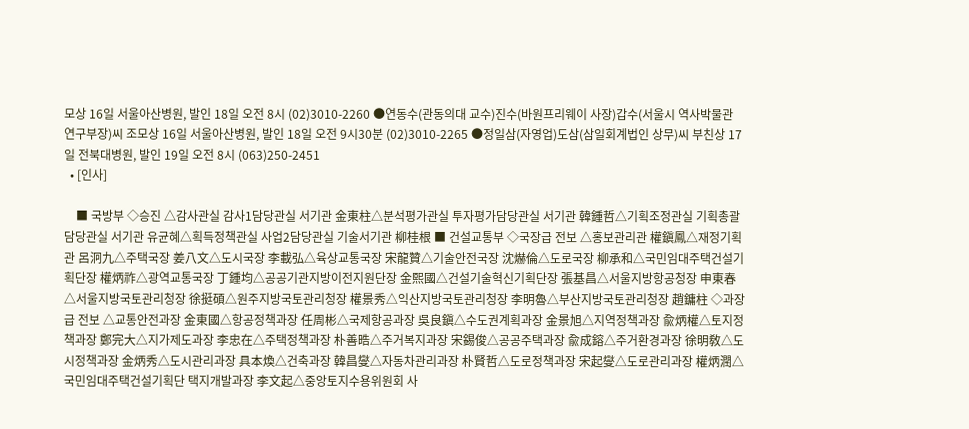모상 16일 서울아산병원, 발인 18일 오전 8시 (02)3010-2260 ●연동수(관동의대 교수)진수(바원프리웨이 사장)갑수(서울시 역사박물관 연구부장)씨 조모상 16일 서울아산병원, 발인 18일 오전 9시30분 (02)3010-2265 ●정일삼(자영업)도삼(삼일회계법인 상무)씨 부친상 17일 전북대병원, 발인 19일 오전 8시 (063)250-2451
  • [인사]

    ■ 국방부 ◇승진 △감사관실 감사1담당관실 서기관 金東柱△분석평가관실 투자평가담당관실 서기관 韓鍾哲△기획조정관실 기획총괄담당관실 서기관 유균혜△획득정책관실 사업2담당관실 기술서기관 柳桂根 ■ 건설교통부 ◇국장급 전보 △홍보관리관 權鎭鳳△재정기획관 呂泂九△주택국장 姜八文△도시국장 李載弘△육상교통국장 宋龍贊△기술안전국장 沈爀倫△도로국장 柳承和△국민임대주택건설기획단장 權炳祚△광역교통국장 丁鍾均△공공기관지방이전지원단장 金熙國△건설기술혁신기획단장 張基昌△서울지방항공청장 申東春△서울지방국토관리청장 徐挺碩△원주지방국토관리청장 權景秀△익산지방국토관리청장 李明魯△부산지방국토관리청장 趙鏞柱 ◇과장급 전보 △교통안전과장 金東國△항공정책과장 任周彬△국제항공과장 吳良鎭△수도권계획과장 金景旭△지역정책과장 兪炳權△토지정책과장 鄭完大△지가제도과장 李忠在△주택정책과장 朴善晧△주거복지과장 宋錫俊△공공주택과장 兪成鎔△주거환경과장 徐明敎△도시정책과장 金炳秀△도시관리과장 具本煥△건축과장 韓昌燮△자동차관리과장 朴賢哲△도로정책과장 宋起燮△도로관리과장 權炳潤△국민임대주택건설기획단 택지개발과장 李文起△중앙토지수용위원회 사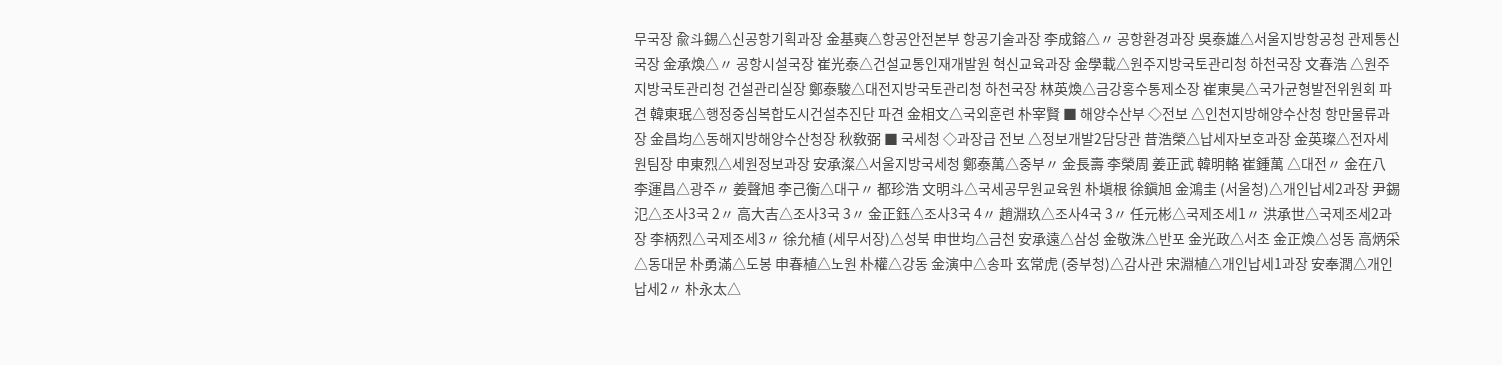무국장 兪斗錫△신공항기획과장 金基奭△항공안전본부 항공기술과장 李成鎔△〃 공항환경과장 吳泰雄△서울지방항공청 관제통신국장 金承煥△〃 공항시설국장 崔光泰△건설교통인재개발원 혁신교육과장 金學載△원주지방국토관리청 하천국장 文春浩 △원주지방국토관리청 건설관리실장 鄭泰駿△대전지방국토관리청 하천국장 林英煥△금강홍수통제소장 崔東昊△국가균형발전위원회 파견 韓東珉△행정중심복합도시건설추진단 파견 金相文△국외훈련 朴宰賢 ■ 해양수산부 ◇전보 △인천지방해양수산청 항만물류과장 金昌均△동해지방해양수산청장 秋敎弼 ■ 국세청 ◇과장급 전보 △정보개발2담당관 昔浩榮△납세자보호과장 金英璨△전자세원팀장 申東烈△세원정보과장 安承澯△서울지방국세청 鄭泰萬△중부〃 金長壽 李榮周 姜正武 韓明輅 崔鍾萬 △대전〃 金在八 李運昌△광주〃 姜聲旭 李己衡△대구〃 都珍浩 文明斗△국세공무원교육원 朴塡根 徐鎭旭 金鴻圭 (서울청)△개인납세2과장 尹錫氾△조사3국 2〃 高大吉△조사3국 3〃 金正鈺△조사3국 4〃 趙淵玖△조사4국 3〃 任元彬△국제조세1〃 洪承世△국제조세2과장 李柄烈△국제조세3〃 徐允植 (세무서장)△성북 申世均△금천 安承遠△삼성 金敬洙△반포 金光政△서초 金正煥△성동 高炳采△동대문 朴勇滿△도봉 申春植△노원 朴權△강동 金演中△송파 玄常虎 (중부청)△감사관 宋淵植△개인납세1과장 安奉潤△개인납세2〃 朴永太△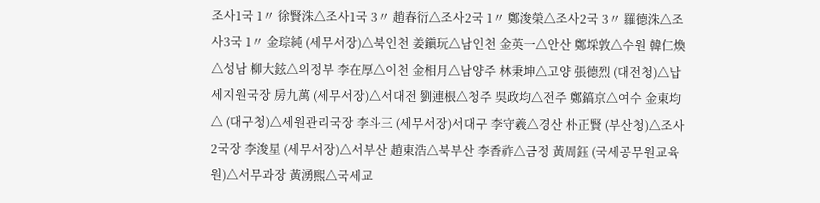조사1국 1〃 徐賢洙△조사1국 3〃 趙春衍△조사2국 1〃 鄭浚榮△조사2국 3〃 羅德洙△조사3국 1〃 金琮純 (세무서장)△북인천 姜鎭玩△남인천 金英一△안산 鄭埰敦△수원 韓仁煥△성남 柳大鉉△의정부 李在厚△이천 金相月△남양주 林秉坤△고양 張德烈 (대전청)△납세지원국장 房九萬 (세무서장)△서대전 劉連根△청주 吳政均△전주 鄭鎬京△여수 金東均△ (대구청)△세원관리국장 李斗三 (세무서장)서대구 李守羲△경산 朴正賢 (부산청)△조사2국장 李浚星 (세무서장)△서부산 趙東浩△북부산 李香祚△금정 黃周鈺 (국세공무원교육원)△서무과장 黃湧熙△국세교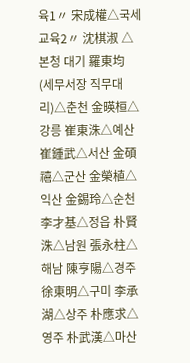육1〃 宋成權△국세교육2〃 沈棋淑 △본청 대기 羅東均 (세무서장 직무대리)△춘천 金暎桓△강릉 崔東洙△예산 崔鍾武△서산 金碩禧△군산 金榮植△익산 金錫玲△순천 李才基△정읍 朴賢洙△남원 張永柱△해남 陳亨陽△경주 徐東明△구미 李承湖△상주 朴應求△영주 朴武漢△마산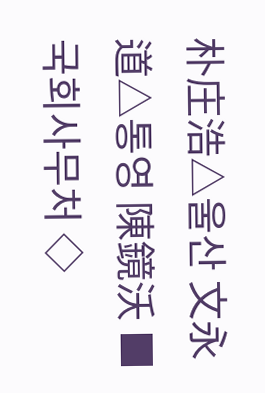朴庄浩△울산 文永道△통영 陳鏡沃 ■ 국회사무처 ◇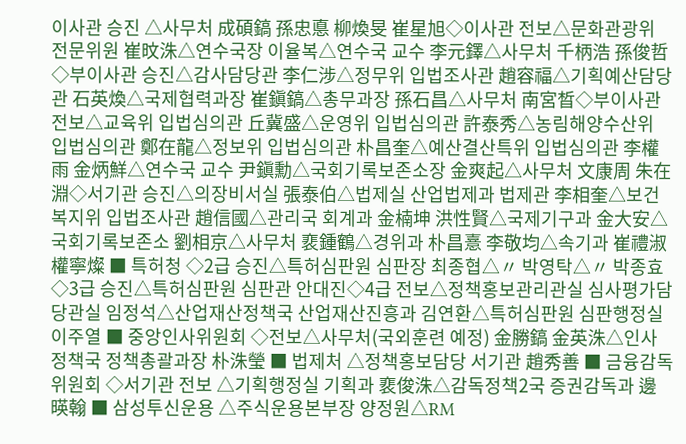이사관 승진 △사무처 成碩鎬 孫忠悳 柳煥旻 崔星旭◇이사관 전보△문화관광위 전문위원 崔旼洙△연수국장 이율복△연수국 교수 李元鐸△사무처 千柄浩 孫俊哲◇부이사관 승진△감사담당관 李仁涉△정무위 입법조사관 趙容福△기획예산담당관 石英煥△국제협력과장 崔鎭鎬△총무과장 孫石昌△사무처 南宮晳◇부이사관 전보△교육위 입법심의관 丘冀盛△운영위 입법심의관 許泰秀△농림해양수산위 입법심의관 鄭在龍△정보위 입법심의관 朴昌奎△예산결산특위 입법심의관 李權雨 金炳鮮△연수국 교수 尹鎭勳△국회기록보존소장 金爽起△사무처 文康周 朱在淵◇서기관 승진△의장비서실 張泰伯△법제실 산업법제과 법제관 李相奎△보건복지위 입법조사관 趙信國△관리국 회계과 金楠坤 洪性賢△국제기구과 金大安△국회기록보존소 劉相京△사무처 裵鍾鶴△경위과 朴昌憙 李敬均△속기과 崔禮淑 權寧燦 ■ 특허청 ◇2급 승진△특허심판원 심판장 최종협△〃 박영탁△〃 박종효◇3급 승진△특허심판원 심판관 안대진◇4급 전보△정책홍보관리관실 심사평가담당관실 임정석△산업재산정책국 산업재산진흥과 김연환△특허심판원 심판행정실 이주열 ■ 중앙인사위원회 ◇전보△사무처(국외훈련 예정) 金勝鎬 金英洙△인사정책국 정책총괄과장 朴洙瑩 ■ 법제처 △정책홍보담당 서기관 趙秀善 ■ 금융감독위원회 ◇서기관 전보 △기획행정실 기획과 裵俊洙△감독정책2국 증권감독과 邊暎翰 ■ 삼성투신운용 △주식운용본부장 양정원△RM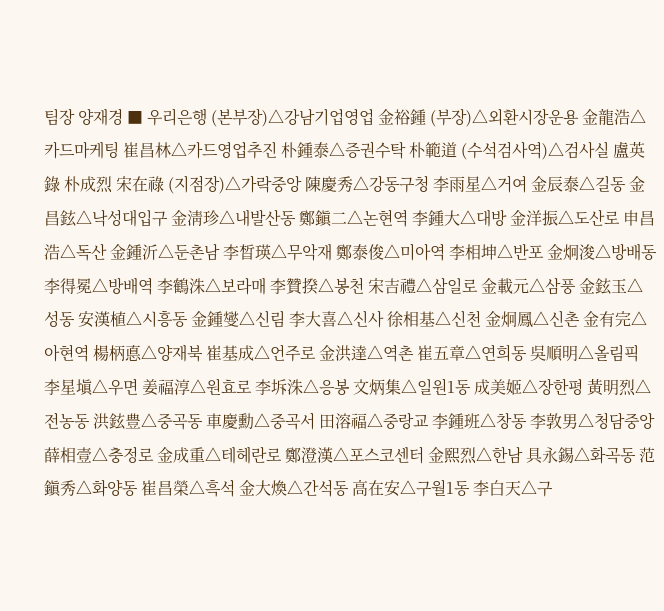팀장 양재경 ■ 우리은행 (본부장)△강남기업영업 金裕鍾 (부장)△외환시장운용 金龍浩△카드마케팅 崔昌林△카드영업추진 朴鍾泰△증권수탁 朴範道 (수석검사역)△검사실 盧英錄 朴成烈 宋在祿 (지점장)△가락중앙 陳慶秀△강동구청 李雨星△거여 金辰泰△길동 金昌鉉△낙성대입구 金淸珍△내발산동 鄭鎭二△논현역 李鍾大△대방 金洋振△도산로 申昌浩△독산 金鍾沂△둔촌남 李晳瑛△무악재 鄭泰俊△미아역 李相坤△반포 金炯浚△방배동 李得冕△방배역 李鶴洙△보라매 李贊揆△봉천 宋吉禮△삼일로 金載元△삼풍 金鉉玉△성동 安漢植△시흥동 金鍾燮△신림 李大喜△신사 徐相基△신천 金炯鳳△신촌 金有完△아현역 楊柄悳△양재북 崔基成△언주로 金洪達△역촌 崔五章△연희동 吳順明△올림픽 李星塡△우면 姜福淳△원효로 李坼洙△응봉 文炳集△일원1동 成美姬△장한평 黃明烈△전농동 洪鉉豊△중곡동 車慶勳△중곡서 田溶福△중랑교 李鍾班△창동 李敦男△청담중앙 薛相壹△충정로 金成重△테헤란로 鄭澄漢△포스코센터 金熙烈△한남 具永錫△화곡동 范鎭秀△화양동 崔昌榮△흑석 金大煥△간석동 高在安△구월1동 李白天△구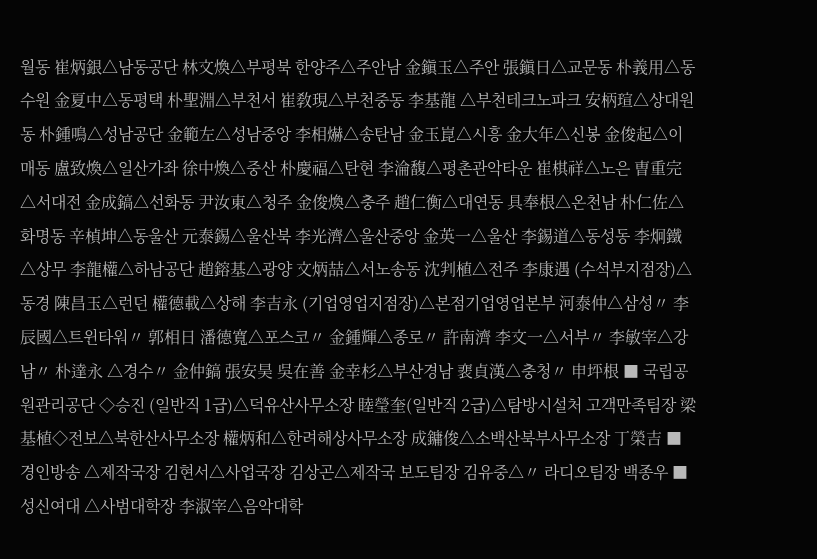월동 崔炳銀△남동공단 林文煥△부평북 한양주△주안남 金鎭玉△주안 張鎭日△교문동 朴義用△동수원 金夏中△동평택 朴聖淵△부천서 崔敎現△부천중동 李基龍 △부천테크노파크 安柄瑄△상대원동 朴鍾鳴△성남공단 金範左△성남중앙 李相爀△송탄남 金玉崑△시흥 金大年△신봉 金俊起△이매동 盧致煥△일산가좌 徐中煥△중산 朴慶福△탄현 李淪馥△평촌관악타운 崔棋祥△노은 曺重完△서대전 金成鎬△선화동 尹汝東△청주 金俊煥△충주 趙仁衡△대연동 具奉根△온천남 朴仁佐△화명동 辛楨坤△동울산 元泰錫△울산북 李光濟△울산중앙 金英一△울산 李錫道△동성동 李炯鐵△상무 李龍權△하남공단 趙鎔基△광양 文炳喆△서노송동 沈判植△전주 李康遇 (수석부지점장)△동경 陳昌玉△런던 權德載△상해 李吉永 (기업영업지점장)△본점기업영업본부 河泰仲△삼성〃 李辰國△트윈타워〃 郭相日 潘德寬△포스코〃 金鍾輝△종로〃 許南濟 李文一△서부〃 李敏宰△강남〃 朴達永 △경수〃 金仲鎬 張安昊 吳在善 金幸杉△부산경남 裵貞漢△충청〃 申坪根 ■ 국립공원관리공단 ◇승진 (일반직 1급)△덕유산사무소장 睦瑩奎(일반직 2급)△탐방시설처 고객만족팀장 梁基植◇전보△북한산사무소장 權炳和△한려해상사무소장 成鏞俊△소백산북부사무소장 丁榮吉 ■ 경인방송 △제작국장 김현서△사업국장 김상곤△제작국 보도팀장 김유중△〃 라디오팀장 백종우 ■ 성신여대 △사범대학장 李淑宰△음악대학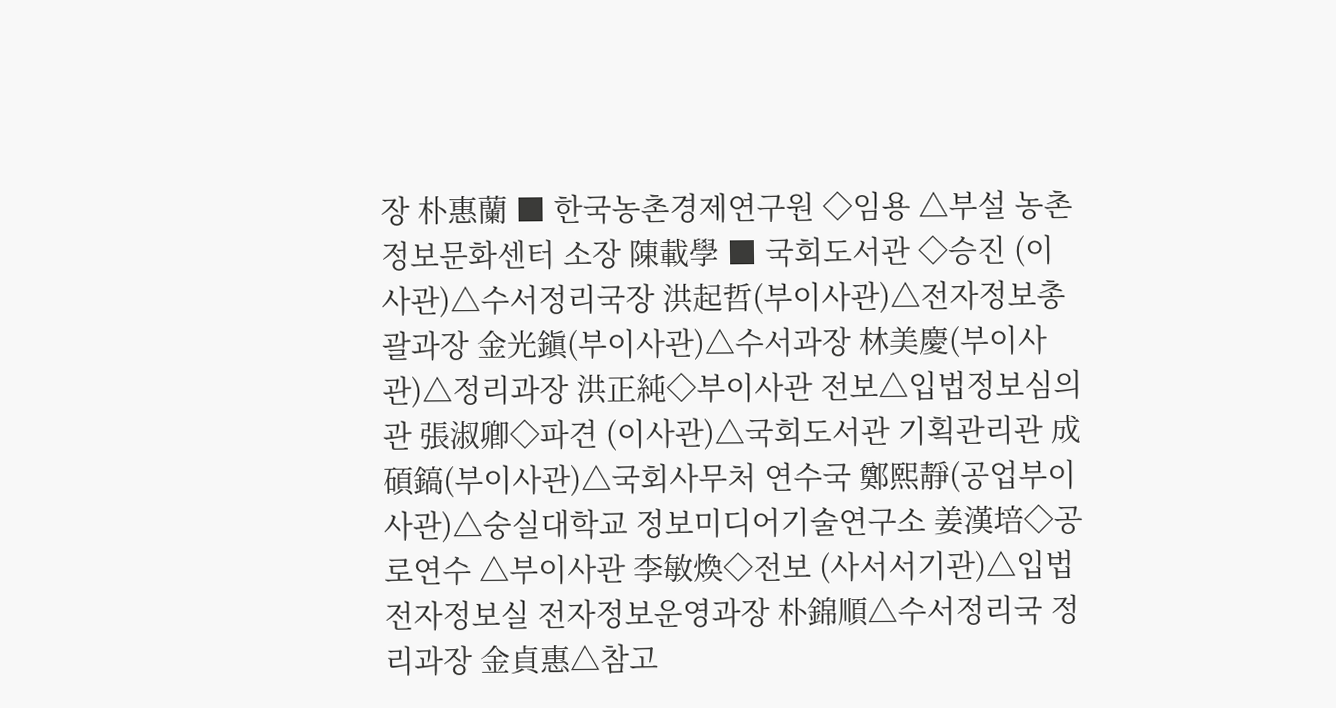장 朴惠蘭 ■ 한국농촌경제연구원 ◇임용 △부설 농촌정보문화센터 소장 陳載學 ■ 국회도서관 ◇승진 (이사관)△수서정리국장 洪起哲(부이사관)△전자정보총괄과장 金光鎭(부이사관)△수서과장 林美慶(부이사관)△정리과장 洪正純◇부이사관 전보△입법정보심의관 張淑卿◇파견 (이사관)△국회도서관 기획관리관 成碩鎬(부이사관)△국회사무처 연수국 鄭熙靜(공업부이사관)△숭실대학교 정보미디어기술연구소 姜漢培◇공로연수 △부이사관 李敏煥◇전보 (사서서기관)△입법전자정보실 전자정보운영과장 朴錦順△수서정리국 정리과장 金貞惠△참고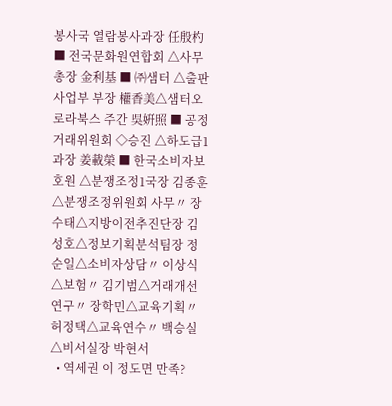봉사국 열람봉사과장 任殷杓 ■ 전국문화원연합회 △사무총장 金利基 ■ ㈜샘터 △출판사업부 부장 權香美△샘터오로라북스 주간 吳姸照 ■ 공정거래위원회 ◇승진 △하도급1과장 姜載榮 ■ 한국소비자보호원 △분쟁조정1국장 김종훈△분쟁조정위원회 사무〃 장수태△지방이전추진단장 김성호△정보기획분석팀장 정순일△소비자상담〃 이상식△보험〃 김기범△거래개선연구〃 장학민△교육기획〃 허정택△교육연수〃 백승실△비서실장 박현서
  • 역세권 이 정도면 만족?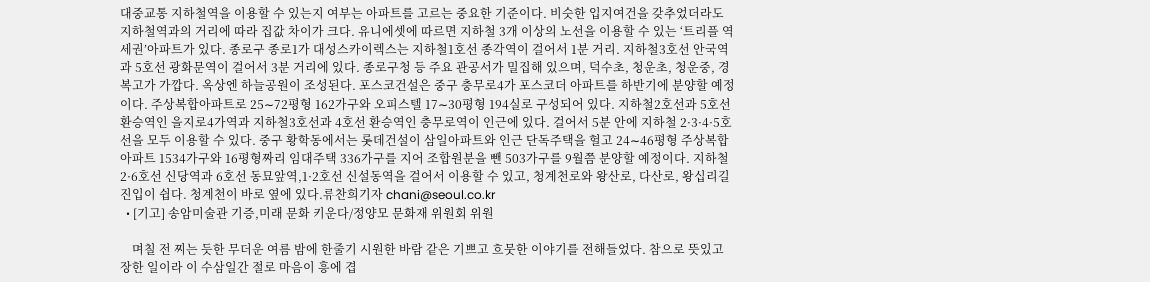대중교통 지하철역을 이용할 수 있는지 여부는 아파트를 고르는 중요한 기준이다. 비슷한 입지여건을 갖추었더라도 지하철역과의 거리에 따라 집값 차이가 크다. 유니에셋에 따르면 지하철 3개 이상의 노선을 이용할 수 있는 ‘트리플 역세권’아파트가 있다. 종로구 종로1가 대성스카이렉스는 지하철1호선 종각역이 걸어서 1분 거리. 지하철3호선 안국역과 5호선 광화문역이 걸어서 3분 거리에 있다. 종로구청 등 주요 관공서가 밀집해 있으며, 덕수초, 청운초, 청운중, 경복고가 가깝다. 옥상엔 하늘공원이 조성된다. 포스코건설은 중구 충무로4가 포스코더 아파트를 하반기에 분양할 예정이다. 주상복합아파트로 25∼72평형 162가구와 오피스텔 17∼30평형 194실로 구성되어 있다. 지하철2호선과 5호선 환승역인 을지로4가역과 지하철3호선과 4호선 환승역인 충무로역이 인근에 있다. 걸어서 5분 안에 지하철 2·3·4·5호선을 모두 이용할 수 있다. 중구 황학동에서는 롯데건설이 삼일아파트와 인근 단독주택을 헐고 24∼46평형 주상복합아파트 1534가구와 16평형짜리 임대주택 336가구를 지어 조합원분을 뺀 503가구를 9월쯤 분양할 예정이다. 지하철 2·6호선 신당역과 6호선 동묘앞역,1·2호선 신설동역을 걸어서 이용할 수 있고, 청계천로와 왕산로, 다산로, 왕십리길 진입이 쉽다. 청계천이 바로 옆에 있다.류찬희기자 chani@seoul.co.kr
  • [기고] 송암미술관 기증,미래 문화 키운다/정양모 문화재 위원회 위원

    며칠 전 찌는 듯한 무더운 여름 밤에 한줄기 시원한 바람 같은 기쁘고 흐뭇한 이야기를 전해들었다. 참으로 뜻있고 장한 일이라 이 수삼일간 절로 마음이 흥에 겹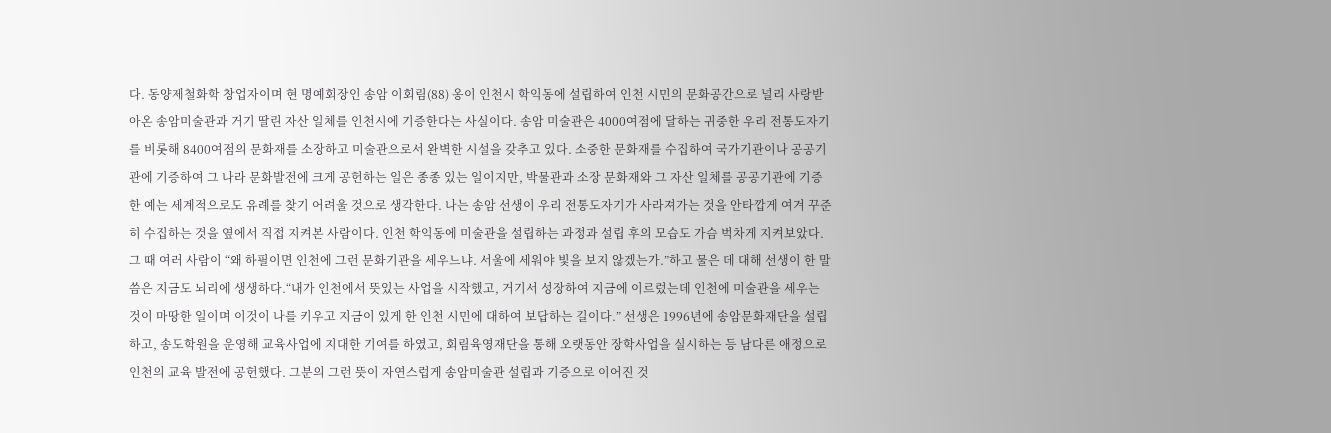다. 동양제철화학 창업자이며 현 명예회장인 송암 이회림(88) 옹이 인천시 학익동에 설립하여 인천 시민의 문화공간으로 널리 사랑받아온 송암미술관과 거기 딸린 자산 일체를 인천시에 기증한다는 사실이다. 송암 미술관은 4000여점에 달하는 귀중한 우리 전통도자기를 비롯해 8400여점의 문화재를 소장하고 미술관으로서 완벽한 시설을 갖추고 있다. 소중한 문화재를 수집하여 국가기관이나 공공기관에 기증하여 그 나라 문화발전에 크게 공헌하는 일은 종종 있는 일이지만, 박물관과 소장 문화재와 그 자산 일체를 공공기관에 기증한 예는 세계적으로도 유례를 찾기 어려울 것으로 생각한다. 나는 송암 선생이 우리 전통도자기가 사라져가는 것을 안타깝게 여겨 꾸준히 수집하는 것을 옆에서 직접 지켜본 사람이다. 인천 학익동에 미술관을 설립하는 과정과 설립 후의 모습도 가슴 벅차게 지켜보았다. 그 때 여러 사람이 “왜 하필이면 인천에 그런 문화기관을 세우느냐. 서울에 세워야 빛을 보지 않겠는가.”하고 물은 데 대해 선생이 한 말씀은 지금도 뇌리에 생생하다.“내가 인천에서 뜻있는 사업을 시작했고, 거기서 성장하여 지금에 이르렀는데 인천에 미술관을 세우는 것이 마땅한 일이며 이것이 나를 키우고 지금이 있게 한 인천 시민에 대하여 보답하는 길이다.” 선생은 1996년에 송암문화재단을 설립하고, 송도학원을 운영해 교육사업에 지대한 기여를 하였고, 회림육영재단을 통해 오랫동안 장학사업을 실시하는 등 남다른 애정으로 인천의 교육 발전에 공헌했다. 그분의 그런 뜻이 자연스럽게 송암미술관 설립과 기증으로 이어진 것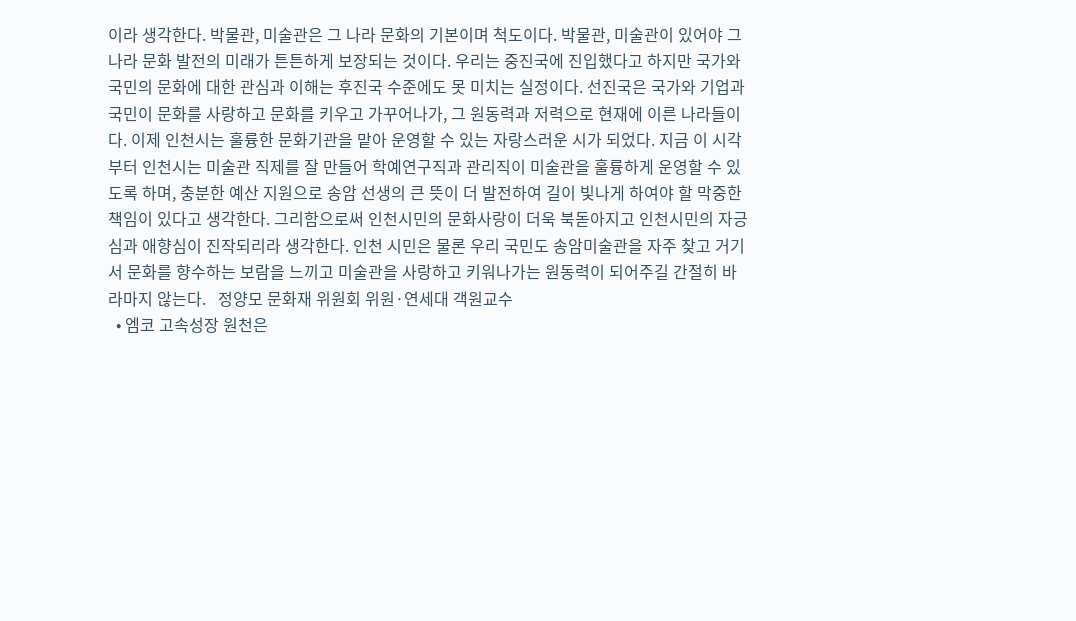이라 생각한다. 박물관, 미술관은 그 나라 문화의 기본이며 척도이다. 박물관, 미술관이 있어야 그 나라 문화 발전의 미래가 튼튼하게 보장되는 것이다. 우리는 중진국에 진입했다고 하지만 국가와 국민의 문화에 대한 관심과 이해는 후진국 수준에도 못 미치는 실정이다. 선진국은 국가와 기업과 국민이 문화를 사랑하고 문화를 키우고 가꾸어나가, 그 원동력과 저력으로 현재에 이른 나라들이다. 이제 인천시는 훌륭한 문화기관을 맡아 운영할 수 있는 자랑스러운 시가 되었다. 지금 이 시각부터 인천시는 미술관 직제를 잘 만들어 학예연구직과 관리직이 미술관을 훌륭하게 운영할 수 있도록 하며, 충분한 예산 지원으로 송암 선생의 큰 뜻이 더 발전하여 길이 빛나게 하여야 할 막중한 책임이 있다고 생각한다. 그리함으로써 인천시민의 문화사랑이 더욱 북돋아지고 인천시민의 자긍심과 애향심이 진작되리라 생각한다. 인천 시민은 물론 우리 국민도 송암미술관을 자주 찾고 거기서 문화를 향수하는 보람을 느끼고 미술관을 사랑하고 키워나가는 원동력이 되어주길 간절히 바라마지 않는다.   정양모 문화재 위원회 위원·연세대 객원교수
  • 엠코 고속성장 원천은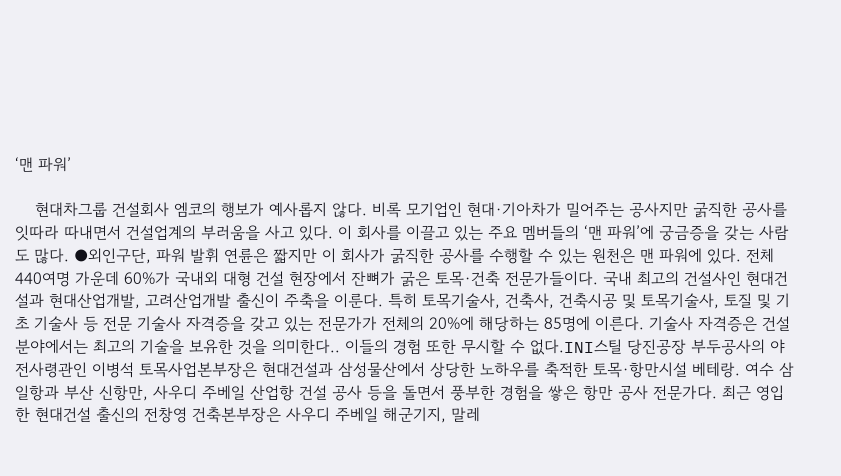‘맨 파워’

    현대차그룹 건설회사 엠코의 행보가 예사롭지 않다. 비록 모기업인 현대·기아차가 밀어주는 공사지만 굵직한 공사를 잇따라 따내면서 건설업계의 부러움을 사고 있다. 이 회사를 이끌고 있는 주요 멤버들의 ‘맨 파워’에 궁금증을 갖는 사람도 많다. ●외인구단, 파워 발휘 연륜은 짧지만 이 회사가 굵직한 공사를 수행할 수 있는 원천은 맨 파워에 있다. 전체 440여명 가운데 60%가 국내외 대형 건설 현장에서 잔뼈가 굵은 토목·건축 전문가들이다. 국내 최고의 건설사인 현대건설과 현대산업개발, 고려산업개발 출신이 주축을 이룬다. 특히 토목기술사, 건축사, 건축시공 및 토목기술사, 토질 및 기초 기술사 등 전문 기술사 자격증을 갖고 있는 전문가가 전체의 20%에 해당하는 85명에 이른다. 기술사 자격증은 건설분야에서는 최고의 기술을 보유한 것을 의미한다.. 이들의 경험 또한 무시할 수 없다.INI스틸 당진공장 부두공사의 야전사령관인 이병석 토목사업본부장은 현대건설과 삼성물산에서 상당한 노하우를 축적한 토목·항만시설 베테랑. 여수 삼일항과 부산 신항만, 사우디 주베일 산업항 건설 공사 등을 돌면서 풍부한 경험을 쌓은 항만 공사 전문가다. 최근 영입한 현대건설 출신의 전창영 건축본부장은 사우디 주베일 해군기지, 말레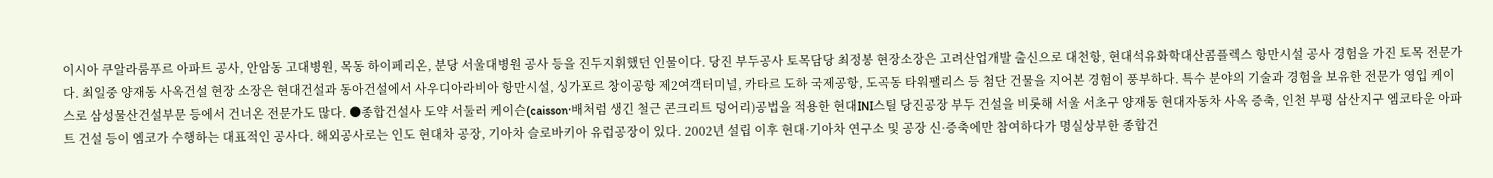이시아 쿠알라룸푸르 아파트 공사, 안암동 고대병원, 목동 하이페리온, 분당 서울대병원 공사 등을 진두지휘했던 인물이다. 당진 부두공사 토목담당 최정봉 현장소장은 고려산업개발 출신으로 대천항, 현대석유화학대산콤플렉스 항만시설 공사 경험을 가진 토목 전문가다. 최일중 양재동 사옥건설 현장 소장은 현대건설과 동아건설에서 사우디아라비아 항만시설, 싱가포르 창이공항 제2여객터미널, 카타르 도하 국제공항, 도곡동 타워팰리스 등 첨단 건물을 지어본 경험이 풍부하다. 특수 분야의 기술과 경험을 보유한 전문가 영입 케이스로 삼성물산건설부문 등에서 건너온 전문가도 많다. ●종합건설사 도약 서둘러 케이슨(caisson·배처럼 생긴 철근 콘크리트 덩어리)공법을 적용한 현대INI스틸 당진공장 부두 건설을 비롯해 서울 서초구 양재동 현대자동차 사옥 증축, 인천 부평 삼산지구 엠코타운 아파트 건설 등이 엠코가 수행하는 대표적인 공사다. 해외공사로는 인도 현대차 공장, 기아차 슬로바키아 유럽공장이 있다. 2002년 설립 이후 현대·기아차 연구소 및 공장 신·증축에만 참여하다가 명실상부한 종합건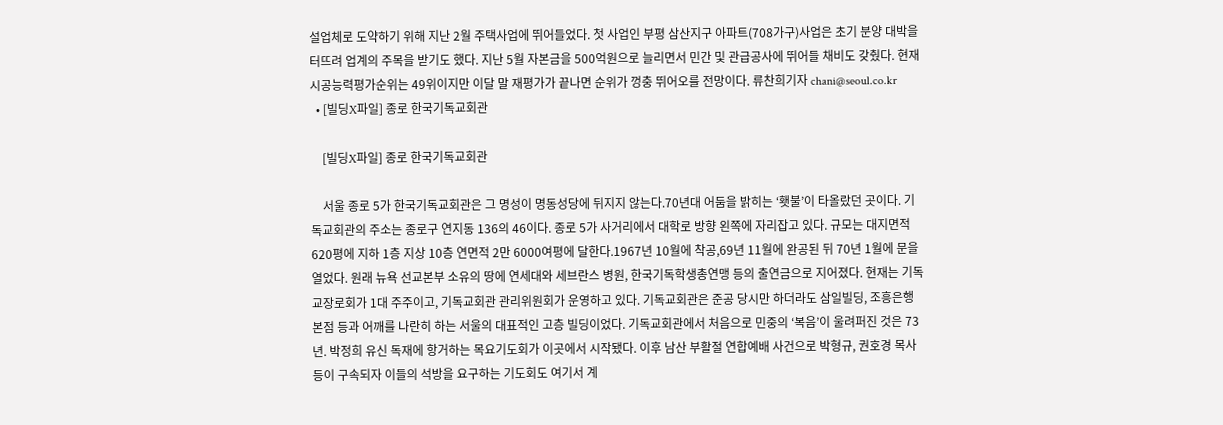설업체로 도약하기 위해 지난 2월 주택사업에 뛰어들었다. 첫 사업인 부평 삼산지구 아파트(708가구)사업은 초기 분양 대박을 터뜨려 업계의 주목을 받기도 했다. 지난 5월 자본금을 500억원으로 늘리면서 민간 및 관급공사에 뛰어들 채비도 갖췄다. 현재 시공능력평가순위는 49위이지만 이달 말 재평가가 끝나면 순위가 껑충 뛰어오를 전망이다. 류찬희기자 chani@seoul.co.kr
  • [빌딩X파일] 종로 한국기독교회관

    [빌딩X파일] 종로 한국기독교회관

    서울 종로 5가 한국기독교회관은 그 명성이 명동성당에 뒤지지 않는다.70년대 어둠을 밝히는 ‘횃불’이 타올랐던 곳이다. 기독교회관의 주소는 종로구 연지동 136의 46이다. 종로 5가 사거리에서 대학로 방향 왼쪽에 자리잡고 있다. 규모는 대지면적 620평에 지하 1층 지상 10층 연면적 2만 6000여평에 달한다.1967년 10월에 착공,69년 11월에 완공된 뒤 70년 1월에 문을 열었다. 원래 뉴욕 선교본부 소유의 땅에 연세대와 세브란스 병원, 한국기독학생총연맹 등의 출연금으로 지어졌다. 현재는 기독교장로회가 1대 주주이고, 기독교회관 관리위원회가 운영하고 있다. 기독교회관은 준공 당시만 하더라도 삼일빌딩, 조흥은행 본점 등과 어깨를 나란히 하는 서울의 대표적인 고층 빌딩이었다. 기독교회관에서 처음으로 민중의 ‘복음’이 울려퍼진 것은 73년. 박정희 유신 독재에 항거하는 목요기도회가 이곳에서 시작됐다. 이후 남산 부활절 연합예배 사건으로 박형규, 권호경 목사 등이 구속되자 이들의 석방을 요구하는 기도회도 여기서 계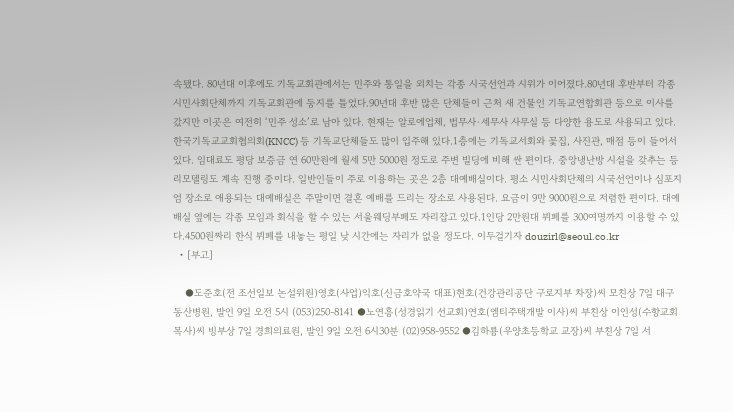속됐다. 80년대 이후에도 기독교회관에서는 민주와 통일을 외치는 각종 시국선언과 시위가 이어졌다.80년대 후반부터 각종 시민사회단체까지 기독교회관에 둥지를 틀었다.90년대 후반 많은 단체들이 근처 새 건물인 기독교연합회관 등으로 이사를 갔지만 이곳은 여전히 ‘민주 성소’로 남아 있다. 현재는 알로에업체, 법무사·세무사 사무실 등 다양한 용도로 사용되고 있다. 한국기독교교회협의회(KNCC) 등 기독교단체들도 많이 입주해 있다.1층에는 기독교서회와 꽃집, 사진관, 매점 등이 들어서 있다. 임대료도 평당 보증금 연 60만원에 월세 5만 5000원 정도로 주변 빌딩에 비해 싼 편이다. 중앙냉난방 시설을 갖추는 등 리모델링도 계속 진행 중이다. 일반인들이 주로 이용하는 곳은 2층 대예배실이다. 평소 시민사회단체의 시국선언이나 심포지엄 장소로 애용되는 대예배실은 주말이면 결혼 예배를 드리는 장소로 사용된다. 요금이 9만 9000원으로 저렴한 편이다. 대예배실 옆에는 각종 모임과 회식을 할 수 있는 서울웨딩부페도 자리잡고 있다.1인당 2만원대 뷔페를 300여명까지 이용할 수 있다.4500원짜리 한식 뷔페를 내놓는 평일 낮 시간에는 자리가 없을 정도다. 이두걸기자 douzirl@seoul.co.kr
  • [부고]

    ●도준호(전 조선일보 논설위원)영호(사업)익호(신금호약국 대표)현호(건강관리공단 구로지부 차장)씨 모친상 7일 대구 동산병원, 발인 9일 오전 5시 (053)250-8141 ●노연흥(성경읽기 선교회)연호(엠티주택개발 이사)씨 부친상 이인성(수항교회 목사)씨 빙부상 7일 경희의료원, 발인 9일 오전 6시30분 (02)958-9552 ●김하룡(우양초등학교 교장)씨 부친상 7일 서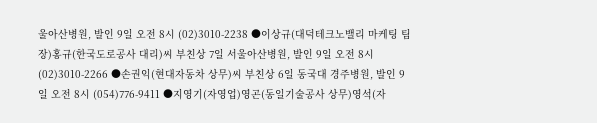울아산병원, 발인 9일 오전 8시 (02)3010-2238 ●이상규(대덕테크노밸리 마케팅 팀장)홍규(한국도로공사 대리)씨 부친상 7일 서울아산병원, 발인 9일 오전 8시 (02)3010-2266 ●손권익(현대자동차 상무)씨 부친상 6일 동국대 경주병원, 발인 9일 오전 8시 (054)776-9411 ●지영기(자영업)영곤(동일기술공사 상무)영석(자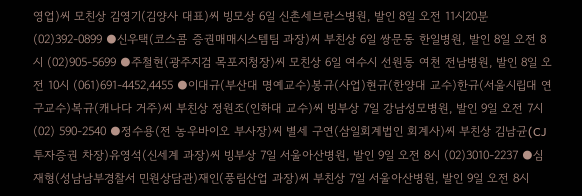영업)씨 모친상 김영기(김양사 대표)씨 빙모상 6일 신촌세브란스병원, 발인 8일 오전 11시20분 (02)392-0899 ●신우택(코스콤 증권매매시스템팀 과장)씨 부친상 6일 쌍문동 한일병원, 발인 8일 오전 8시 (02)905-5699 ●주철현(광주지검 목포지청장)씨 모친상 6일 여수시 선원동 여천 전남병원, 발인 8일 오전 10시 (061)691-4452,4455 ●이대규(부산대 명예교수)봉규(사업)현규(한양대 교수)한규(서울시립대 연구교수)복규(캐나다 거주)씨 부친상 정원조(인하대 교수)씨 빙부상 7일 강남성모병원, 발인 9일 오전 7시 (02) 590-2540 ●정수용(전 농우바이오 부사장)씨 별세 구연(삼일회계법인 회계사)씨 부친상 김남균(CJ투자증권 차장)유영석(신세계 과장)씨 빙부상 7일 서울아산병원, 발인 9일 오전 8시 (02)3010-2237 ●심재형(성남남부경찰서 민원상담관)재인(풍림산업 과장)씨 부친상 7일 서울아산병원, 발인 9일 오전 8시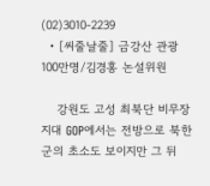(02)3010-2239
  • [씨줄날줄] 금강산 관광 100만명/김경홍 논설위원

    강원도 고성 최북단 비무장지대 GOP에서는 전방으로 북한군의 초소도 보이지만 그 뒤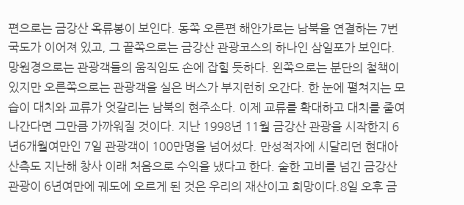편으로는 금강산 옥류봉이 보인다. 동쪽 오른편 해안가로는 남북을 연결하는 7번국도가 이어져 있고, 그 끝쪽으로는 금강산 관광코스의 하나인 삼일포가 보인다. 망원경으로는 관광객들의 움직임도 손에 잡힐 듯하다. 왼쪽으로는 분단의 철책이 있지만 오른쪽으로는 관광객을 실은 버스가 부지런히 오간다. 한 눈에 펼쳐지는 모습이 대치와 교류가 엇갈리는 남북의 현주소다. 이제 교류를 확대하고 대치를 줄여나간다면 그만큼 가까워질 것이다. 지난 1998년 11월 금강산 관광을 시작한지 6년6개월여만인 7일 관광객이 100만명을 넘어섰다. 만성적자에 시달리던 현대아산측도 지난해 창사 이래 처음으로 수익을 냈다고 한다. 숱한 고비를 넘긴 금강산 관광이 6년여만에 궤도에 오르게 된 것은 우리의 재산이고 희망이다.8일 오후 금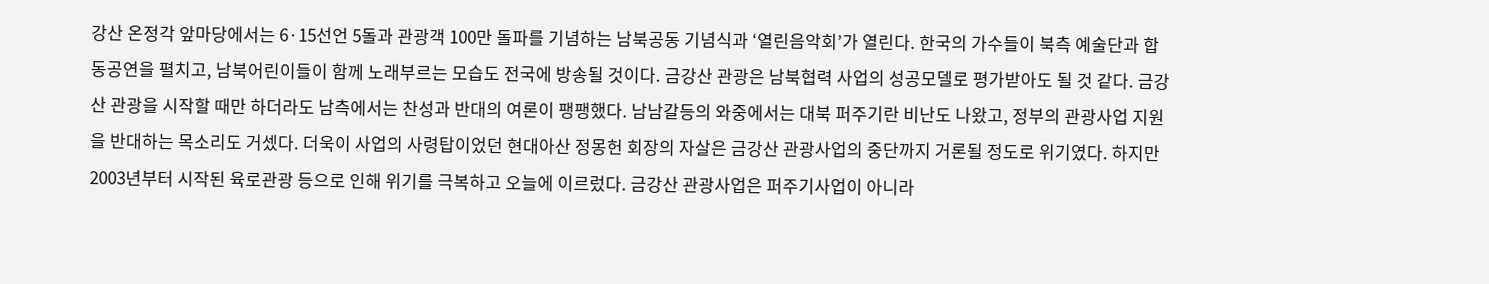강산 온정각 앞마당에서는 6·15선언 5돌과 관광객 100만 돌파를 기념하는 남북공동 기념식과 ‘열린음악회’가 열린다. 한국의 가수들이 북측 예술단과 합동공연을 펼치고, 남북어린이들이 함께 노래부르는 모습도 전국에 방송될 것이다. 금강산 관광은 남북협력 사업의 성공모델로 평가받아도 될 것 같다. 금강산 관광을 시작할 때만 하더라도 남측에서는 찬성과 반대의 여론이 팽팽했다. 남남갈등의 와중에서는 대북 퍼주기란 비난도 나왔고, 정부의 관광사업 지원을 반대하는 목소리도 거셌다. 더욱이 사업의 사령탑이었던 현대아산 정몽헌 회장의 자살은 금강산 관광사업의 중단까지 거론될 정도로 위기였다. 하지만 2003년부터 시작된 육로관광 등으로 인해 위기를 극복하고 오늘에 이르렀다. 금강산 관광사업은 퍼주기사업이 아니라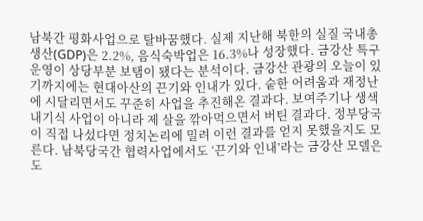남북간 평화사업으로 탈바꿈했다. 실제 지난해 북한의 실질 국내총생산(GDP)은 2.2%, 음식숙박업은 16.3%나 성장했다. 금강산 특구운영이 상당부분 보탬이 됐다는 분석이다. 금강산 관광의 오늘이 있기까지에는 현대아산의 끈기와 인내가 있다. 숱한 어려움과 재정난에 시달리면서도 꾸준히 사업을 추진해온 결과다. 보여주기나 생색내기식 사업이 아니라 제 살을 깎아먹으면서 버틴 결과다. 정부당국이 직접 나섰다면 정치논리에 밀려 이런 결과를 얻지 못했을지도 모른다. 남북당국간 협력사업에서도 ‘끈기와 인내’라는 금강산 모델은 도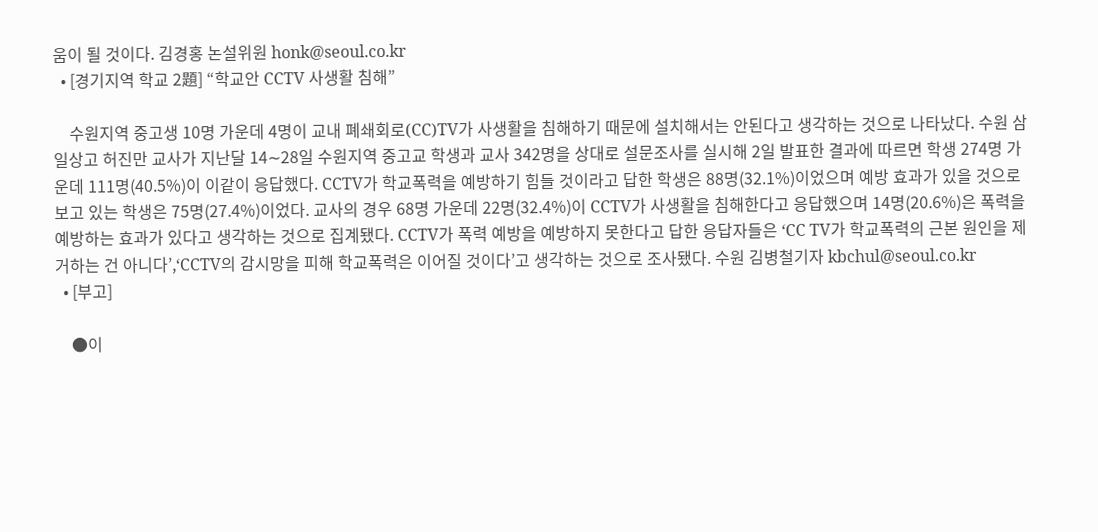움이 될 것이다. 김경홍 논설위원 honk@seoul.co.kr
  • [경기지역 학교 2題] “학교안 CCTV 사생활 침해”

    수원지역 중고생 10명 가운데 4명이 교내 폐쇄회로(CC)TV가 사생활을 침해하기 때문에 설치해서는 안된다고 생각하는 것으로 나타났다. 수원 삼일상고 허진만 교사가 지난달 14∼28일 수원지역 중고교 학생과 교사 342명을 상대로 설문조사를 실시해 2일 발표한 결과에 따르면 학생 274명 가운데 111명(40.5%)이 이같이 응답했다. CCTV가 학교폭력을 예방하기 힘들 것이라고 답한 학생은 88명(32.1%)이었으며 예방 효과가 있을 것으로 보고 있는 학생은 75명(27.4%)이었다. 교사의 경우 68명 가운데 22명(32.4%)이 CCTV가 사생활을 침해한다고 응답했으며 14명(20.6%)은 폭력을 예방하는 효과가 있다고 생각하는 것으로 집계됐다. CCTV가 폭력 예방을 예방하지 못한다고 답한 응답자들은 ‘CC TV가 학교폭력의 근본 원인을 제거하는 건 아니다’,‘CCTV의 감시망을 피해 학교폭력은 이어질 것이다’고 생각하는 것으로 조사됐다. 수원 김병철기자 kbchul@seoul.co.kr
  • [부고]

    ●이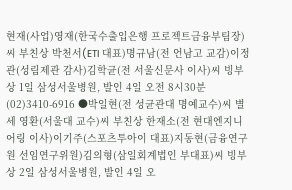현재(사업)영재(한국수출입은행 프로젝트금융부팀장)씨 부친상 박천서(ETI 대표)명규남(전 언남고 교감)이정관(성림제관 감사)김학균(전 서울신문사 이사)씨 빙부상 1일 삼성서울병원, 발인 4일 오전 8시30분 (02)3410-6916 ●박일현(전 성균관대 명예교수)씨 별세 영환(서울대 교수)씨 부친상 한재소(전 현대엔지니어링 이사)이기주(스포츠투아이 대표)지동현(금융연구원 선임연구위원)김의형(삼일회계법인 부대표)씨 빙부상 2일 삼성서울병원, 발인 4일 오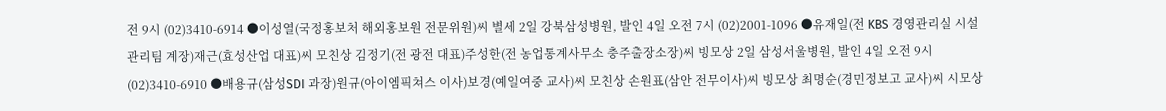전 9시 (02)3410-6914 ●이성열(국정홍보처 해외홍보원 전문위원)씨 별세 2일 강북삼성병원, 발인 4일 오전 7시 (02)2001-1096 ●유재일(전 KBS 경영관리실 시설관리팀 계장)재근(효성산업 대표)씨 모친상 김정기(전 광전 대표)주성한(전 농업통계사무소 충주출장소장)씨 빙모상 2일 삼성서울병원, 발인 4일 오전 9시 (02)3410-6910 ●배용규(삼성SDI 과장)원규(아이엠픽쳐스 이사)보경(예일여중 교사)씨 모친상 손원표(삼안 전무이사)씨 빙모상 최명순(경민정보고 교사)씨 시모상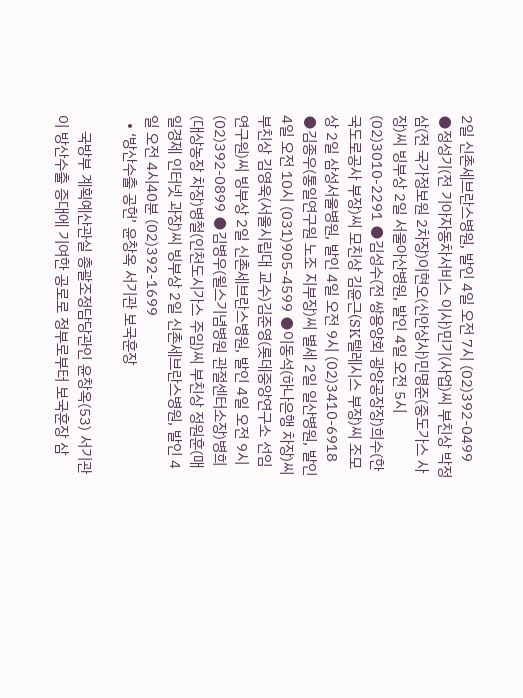2일 신촌세브란스병원, 발인 4일 오전 7시 (02)392-0499 ●정성기(전 기아자동차서비스 이사)민기(사업)씨 부친상 박정삼(전 국가정보원 2차장)이현오(신안상사)민명준(중도가스 사장)씨 빙부상 2일 서울아산병원, 발인 4일 오전 5시 (02)3010-2291 ●김성수(전 쌍용양회 광양공장장)희수(한국도로공사 부장)씨 모친상 김윤근(SK텔레시스 부장)씨 조모상 2일 삼성서울병원, 발인 4일 오전 9시 (02)3410-6918 ●김종우(통일연구원 노조 지부장)씨 별세 2일 일산병원, 발인 4일 오전 10시 (031)905-4599 ●이동석(하나은행 차장)씨 부친상 김영욱(서울시립대 교수)김준영(롯데중앙연구소 선임연구원)씨 빙부상 2일 신촌세브란스병원, 발인 4일 오전 9시 (02)392-0899 ●김병우(윌스기념병원 관절센터소장)병희(대상농장 차장)병철(인천도시가스 주임)씨 부친상 정원훈(매일경제 인터넷 과장)씨 빙부상 2일 신촌세브란스병원, 발인 4일 오전 4시40분 (02)392-1699
  • ‘방산수출 공헌’ 윤창옥 서기관 보국훈장

    국방부 계획예산관실 총괄조정담당관인 윤창옥(53) 서기관이 방산수출 증대에 기여한 공로로 정부로부터 보국훈장 삼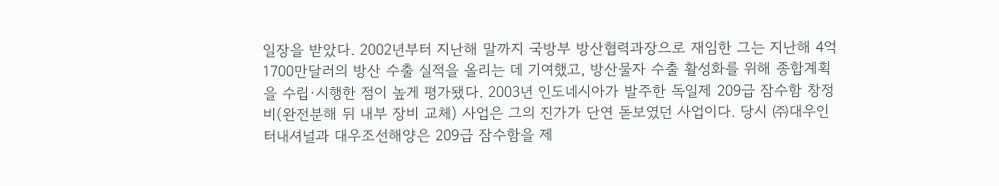일장을 받았다. 2002년부터 지난해 말까지 국방부 방산협력과장으로 재임한 그는 지난해 4억 1700만달러의 방산 수출 실적을 올리는 데 기여했고, 방산물자 수출 활성화를 위해 종합계획을 수립·시행한 점이 높게 평가됐다. 2003년 인도네시아가 발주한 독일제 209급 잠수함 창정비(완전분해 뒤 내부 장비 교체) 사업은 그의 진가가 단연 돋보였던 사업이다. 당시 ㈜대우인터내셔널과 대우조선해양은 209급 잠수함을 제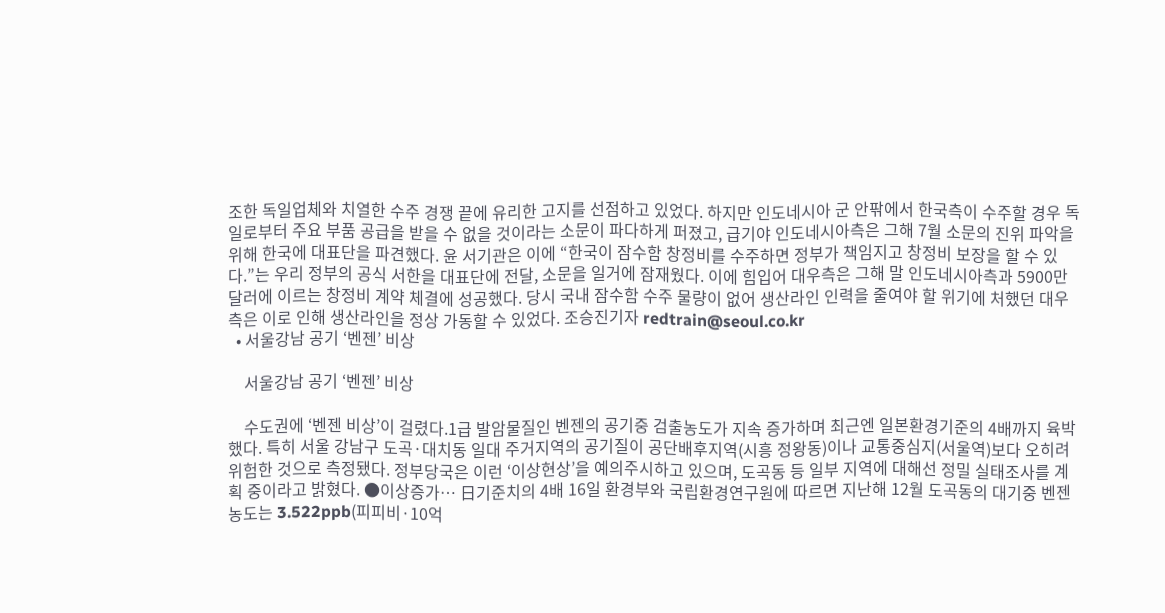조한 독일업체와 치열한 수주 경쟁 끝에 유리한 고지를 선점하고 있었다. 하지만 인도네시아 군 안팎에서 한국측이 수주할 경우 독일로부터 주요 부품 공급을 받을 수 없을 것이라는 소문이 파다하게 퍼졌고, 급기야 인도네시아측은 그해 7월 소문의 진위 파악을 위해 한국에 대표단을 파견했다. 윤 서기관은 이에 “한국이 잠수함 창정비를 수주하면 정부가 책임지고 창정비 보장을 할 수 있다.”는 우리 정부의 공식 서한을 대표단에 전달, 소문을 일거에 잠재웠다. 이에 힘입어 대우측은 그해 말 인도네시아측과 5900만달러에 이르는 창정비 계약 체결에 성공했다. 당시 국내 잠수함 수주 물량이 없어 생산라인 인력을 줄여야 할 위기에 처했던 대우측은 이로 인해 생산라인을 정상 가동할 수 있었다. 조승진기자 redtrain@seoul.co.kr
  • 서울강남 공기 ‘벤젠’ 비상

    서울강남 공기 ‘벤젠’ 비상

    수도권에 ‘벤젠 비상’이 걸렸다.1급 발암물질인 벤젠의 공기중 검출농도가 지속 증가하며 최근엔 일본환경기준의 4배까지 육박했다. 특히 서울 강남구 도곡·대치동 일대 주거지역의 공기질이 공단배후지역(시흥 정왕동)이나 교통중심지(서울역)보다 오히려 위험한 것으로 측정됐다. 정부당국은 이런 ‘이상현상’을 예의주시하고 있으며, 도곡동 등 일부 지역에 대해선 정밀 실태조사를 계획 중이라고 밝혔다. ●이상증가… 日기준치의 4배 16일 환경부와 국립환경연구원에 따르면 지난해 12월 도곡동의 대기중 벤젠 농도는 3.522ppb(피피비·10억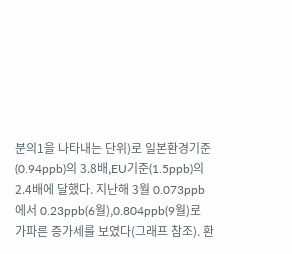분의1을 나타내는 단위)로 일본환경기준(0.94ppb)의 3.8배,EU기준(1.5ppb)의 2.4배에 달했다. 지난해 3월 0.073ppb에서 0.23ppb(6월),0.804ppb(9월)로 가파른 증가세를 보였다(그래프 참조). 환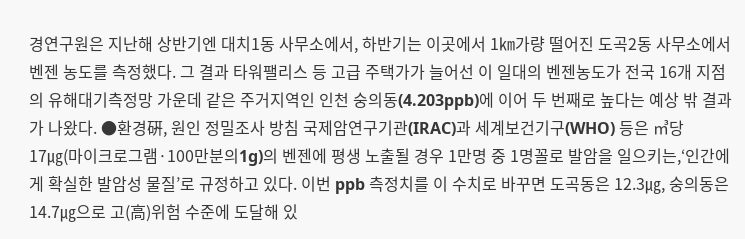경연구원은 지난해 상반기엔 대치1동 사무소에서, 하반기는 이곳에서 1㎞가량 떨어진 도곡2동 사무소에서 벤젠 농도를 측정했다. 그 결과 타워팰리스 등 고급 주택가가 늘어선 이 일대의 벤젠농도가 전국 16개 지점의 유해대기측정망 가운데 같은 주거지역인 인천 숭의동(4.203ppb)에 이어 두 번째로 높다는 예상 밖 결과가 나왔다. ●환경硏, 원인 정밀조사 방침 국제암연구기관(IRAC)과 세계보건기구(WHO) 등은 ㎥당 17㎍(마이크로그램·100만분의1g)의 벤젠에 평생 노출될 경우 1만명 중 1명꼴로 발암을 일으키는,‘인간에게 확실한 발암성 물질’로 규정하고 있다. 이번 ppb 측정치를 이 수치로 바꾸면 도곡동은 12.3㎍, 숭의동은 14.7㎍으로 고(高)위험 수준에 도달해 있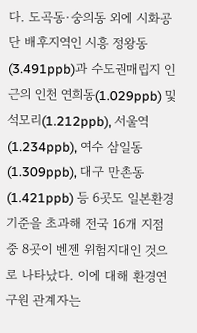다. 도곡동·숭의동 외에 시화공단 배후지역인 시흥 정왕동(3.491ppb)과 수도권매립지 인근의 인천 연희동(1.029ppb) 및 석모리(1.212ppb), 서울역(1.234ppb), 여수 삼일동(1.309ppb), 대구 만촌동(1.421ppb) 등 6곳도 일본환경기준을 초과해 전국 16개 지점 중 8곳이 벤젠 위험지대인 것으로 나타났다. 이에 대해 환경연구원 관계자는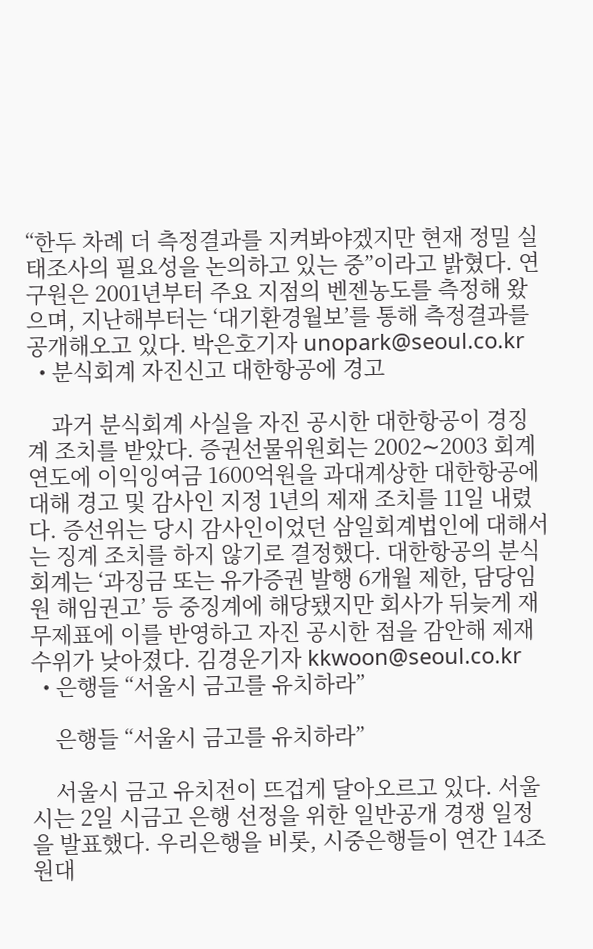“한두 차례 더 측정결과를 지켜봐야겠지만 현재 정밀 실태조사의 필요성을 논의하고 있는 중”이라고 밝혔다. 연구원은 2001년부터 주요 지점의 벤젠농도를 측정해 왔으며, 지난해부터는 ‘대기환경월보’를 통해 측정결과를 공개해오고 있다. 박은호기자 unopark@seoul.co.kr
  • 분식회계 자진신고 대한항공에 경고

    과거 분식회계 사실을 자진 공시한 대한항공이 경징계 조치를 받았다. 증권선물위원회는 2002∼2003 회계연도에 이익잉여금 1600억원을 과대계상한 대한항공에 대해 경고 및 감사인 지정 1년의 제재 조치를 11일 내렸다. 증선위는 당시 감사인이었던 삼일회계법인에 대해서는 징계 조치를 하지 않기로 결정했다. 대한항공의 분식회계는 ‘과징금 또는 유가증권 발행 6개월 제한, 담당임원 해임권고’ 등 중징계에 해당됐지만 회사가 뒤늦게 재무제표에 이를 반영하고 자진 공시한 점을 감안해 제재 수위가 낮아졌다. 김경운기자 kkwoon@seoul.co.kr
  • 은행들 “서울시 금고를 유치하라”

    은행들 “서울시 금고를 유치하라”

    서울시 금고 유치전이 뜨겁게 달아오르고 있다. 서울시는 2일 시금고 은행 선정을 위한 일반공개 경쟁 일정을 발표했다. 우리은행을 비롯, 시중은행들이 연간 14조원대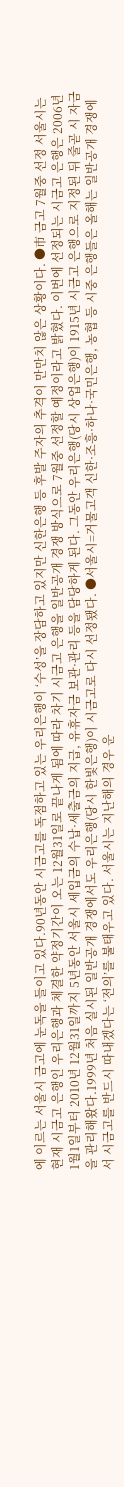에 이르는 서울시 금고에 눈독을 들이고 있다.90년동안 시금고를 독점하고 있는 우리은행이 ‘수성’을 장담하고 있지만 신한은행 등 후발 주자의 추격이 만만치 않은 상황이다. ●市 금고 7월중 선정 서울시는 현재 시금고 은행인 우리은행과 체결한 약정기간이 오는 12월31일로 끝나게 됨에 따라 차기 시금고 은행을 일반공개 경쟁 방식으로 7월중 선정할 예정이라고 밝혔다. 이번에 선정되는 시금고 은행은 2006년 1월1일부터 2010년 12월31일까지 5년동안 서울시 세입금의 수납·세출금의 지급, 유휴자금 보관·관리 등을 담당하게 된다. 그동안 우리은행(당시 상업은행)이 1915년 시금고 은행으로 지정된 뒤 줄곧 시 자금을 관리해왔다.1999년 처음 실시된 일반공개 경쟁에서도 우리은행(당시 한빛은행)이 시금고로 다시 선정됐다. ●서울시=거물고객 신한·조흥·하나·국민은행, 농협 등 시중 은행들은 올해는 일반공개 경쟁에서 시금고를 반드시 따내겠다는 ‘전의’를 불태우고 있다. 서울시는 지난해의 경우 운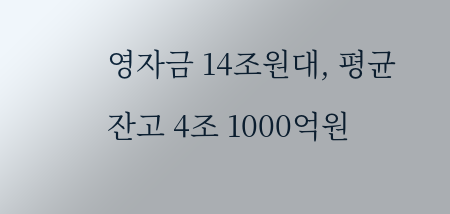영자금 14조원대, 평균 잔고 4조 1000억원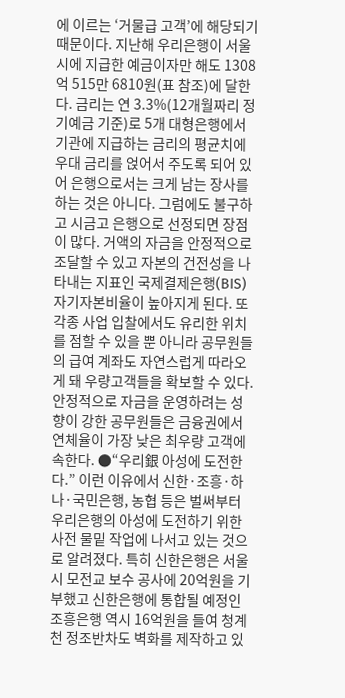에 이르는 ‘거물급 고객’에 해당되기 때문이다. 지난해 우리은행이 서울시에 지급한 예금이자만 해도 1308억 515만 6810원(표 참조)에 달한다. 금리는 연 3.3%(12개월짜리 정기예금 기준)로 5개 대형은행에서 기관에 지급하는 금리의 평균치에 우대 금리를 얹어서 주도록 되어 있어 은행으로서는 크게 남는 장사를 하는 것은 아니다. 그럼에도 불구하고 시금고 은행으로 선정되면 장점이 많다. 거액의 자금을 안정적으로 조달할 수 있고 자본의 건전성을 나타내는 지표인 국제결제은행(BIS)자기자본비율이 높아지게 된다. 또 각종 사업 입찰에서도 유리한 위치를 점할 수 있을 뿐 아니라 공무원들의 급여 계좌도 자연스럽게 따라오게 돼 우량고객들을 확보할 수 있다. 안정적으로 자금을 운영하려는 성향이 강한 공무원들은 금융권에서 연체율이 가장 낮은 최우량 고객에 속한다. ●“우리銀 아성에 도전한다.” 이런 이유에서 신한·조흥·하나·국민은행, 농협 등은 벌써부터 우리은행의 아성에 도전하기 위한 사전 물밑 작업에 나서고 있는 것으로 알려졌다. 특히 신한은행은 서울시 모전교 보수 공사에 20억원을 기부했고 신한은행에 통합될 예정인 조흥은행 역시 16억원을 들여 청계천 정조반차도 벽화를 제작하고 있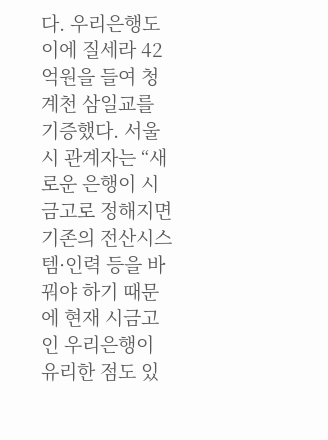다. 우리은행도 이에 질세라 42억원을 들여 청계천 삼일교를 기증했다. 서울시 관계자는 “새로운 은행이 시금고로 정해지면 기존의 전산시스템·인력 등을 바꿔야 하기 때문에 현재 시금고인 우리은행이 유리한 점도 있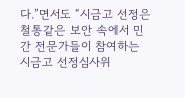다.”면서도 “시금고 선정은 철통같은 보안 속에서 민간 전문가들이 참여하는 시금고 선정심사위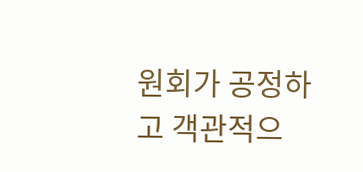원회가 공정하고 객관적으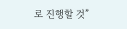로 진행할 것”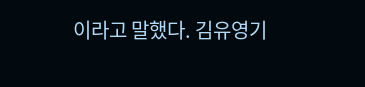이라고 말했다. 김유영기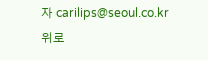자 carilips@seoul.co.kr
위로